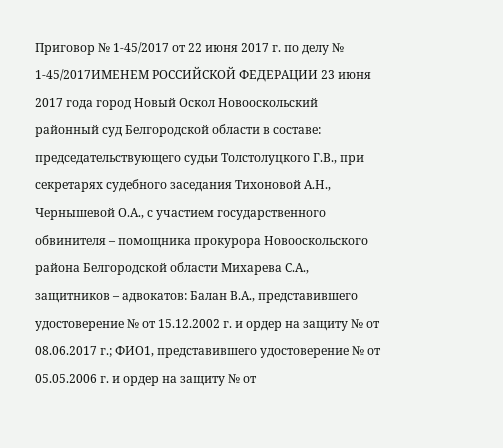Приговор № 1-45/2017 от 22 июня 2017 г. по делу № 1-45/2017ИМЕНЕМ РОССИЙСКОЙ ФЕДЕРАЦИИ 23 июня 2017 года город Новый Оскол Новооскольский районный суд Белгородской области в составе: председательствующего судьи Толстолуцкого Г.В., при секретарях судебного заседания Тихоновой А.Н., Чернышевой О.А., с участием государственного обвинителя – помощника прокурора Новооскольского района Белгородской области Михарева С.А., защитников – адвокатов: Балан В.А., представившего удостоверение № от 15.12.2002 г. и ордер на защиту № от 08.06.2017 г.; ФИО1, представившего удостоверение № от 05.05.2006 г. и ордер на защиту № от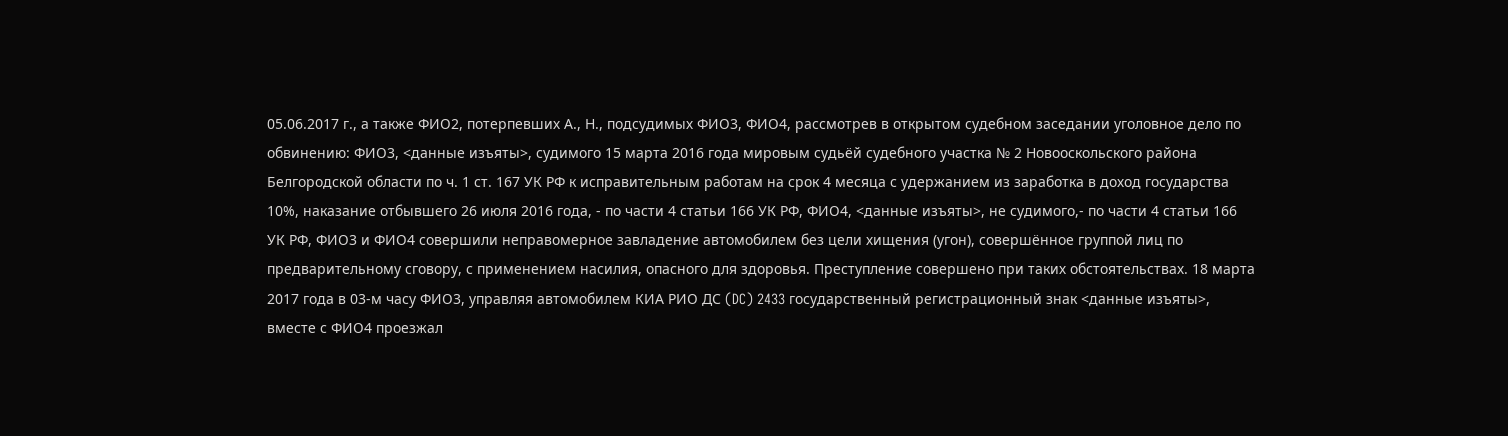05.06.2017 г., а также ФИО2, потерпевших А., Н., подсудимых ФИО3, ФИО4, рассмотрев в открытом судебном заседании уголовное дело по обвинению: ФИО3, <данные изъяты>, судимого 15 марта 2016 года мировым судьёй судебного участка № 2 Новооскольского района Белгородской области по ч. 1 ст. 167 УК РФ к исправительным работам на срок 4 месяца с удержанием из заработка в доход государства 10%, наказание отбывшего 26 июля 2016 года, - по части 4 статьи 166 УК РФ, ФИО4, <данные изъяты>, не судимого,- по части 4 статьи 166 УК РФ, ФИО3 и ФИО4 совершили неправомерное завладение автомобилем без цели хищения (угон), совершённое группой лиц по предварительному сговору, с применением насилия, опасного для здоровья. Преступление совершено при таких обстоятельствах. 18 марта 2017 года в 03-м часу ФИО3, управляя автомобилем КИА РИО ДС (DC) 2433 государственный регистрационный знак <данные изъяты>, вместе с ФИО4 проезжал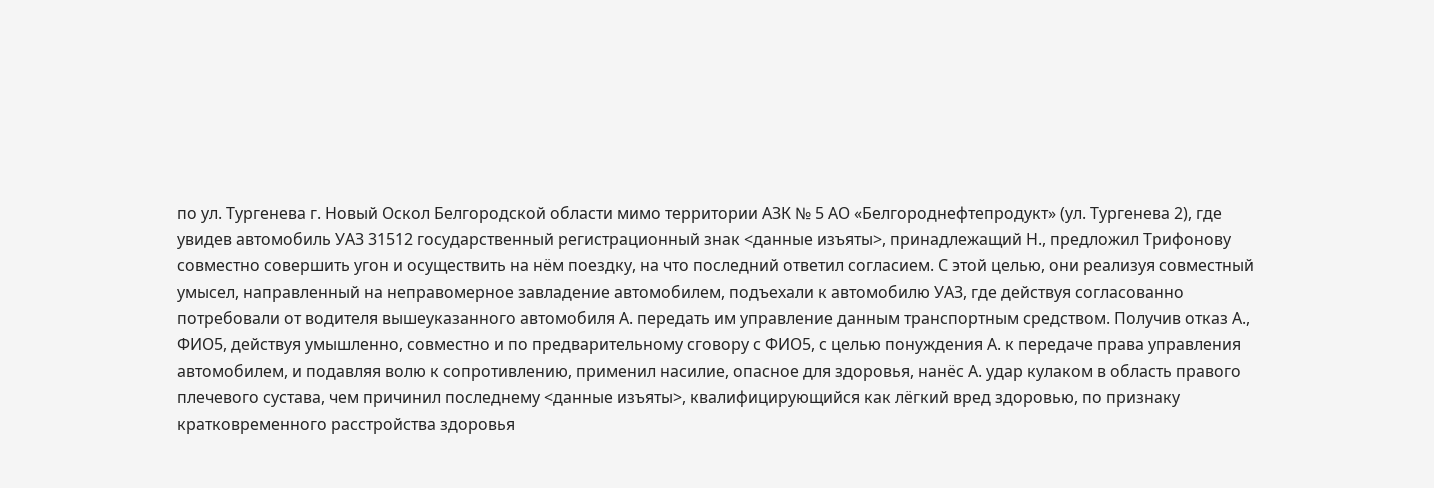по ул. Тургенева г. Новый Оскол Белгородской области мимо территории АЗК № 5 АО «Белгороднефтепродукт» (ул. Тургенева 2), где увидев автомобиль УАЗ 31512 государственный регистрационный знак <данные изъяты>, принадлежащий Н., предложил Трифонову совместно совершить угон и осуществить на нём поездку, на что последний ответил согласием. С этой целью, они реализуя совместный умысел, направленный на неправомерное завладение автомобилем, подъехали к автомобилю УАЗ, где действуя согласованно потребовали от водителя вышеуказанного автомобиля А. передать им управление данным транспортным средством. Получив отказ А., ФИО5, действуя умышленно, совместно и по предварительному сговору с ФИО5, с целью понуждения А. к передаче права управления автомобилем, и подавляя волю к сопротивлению, применил насилие, опасное для здоровья, нанёс А. удар кулаком в область правого плечевого сустава, чем причинил последнему <данные изъяты>, квалифицирующийся как лёгкий вред здоровью, по признаку кратковременного расстройства здоровья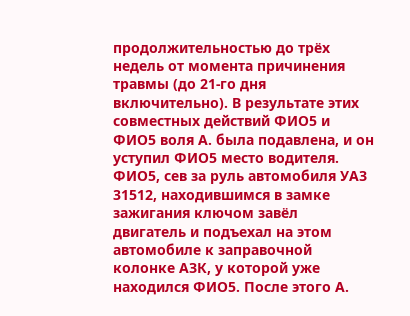продолжительностью до трёх недель от момента причинения травмы (до 21-го дня включительно). В результате этих совместных действий ФИО5 и ФИО5 воля А. была подавлена, и он уступил ФИО5 место водителя. ФИО5, сев за руль автомобиля УАЗ 31512, находившимся в замке зажигания ключом завёл двигатель и подъехал на этом автомобиле к заправочной колонке АЗК, у которой уже находился ФИО5. После этого А.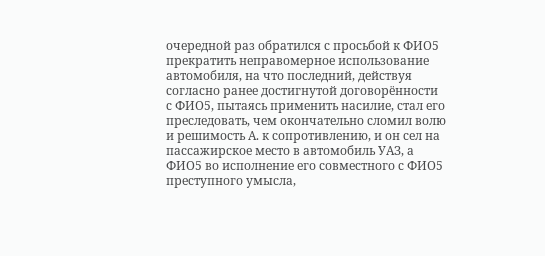очередной раз обратился с просьбой к ФИО5 прекратить неправомерное использование автомобиля, на что последний, действуя согласно ранее достигнутой договорённости с ФИО5, пытаясь применить насилие, стал его преследовать, чем окончательно сломил волю и решимость А. к сопротивлению, и он сел на пассажирское место в автомобиль УАЗ, а ФИО5 во исполнение его совместного с ФИО5 преступного умысла,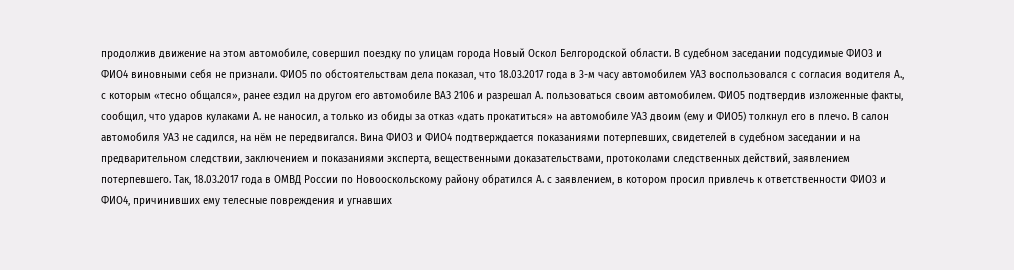продолжив движение на этом автомобиле, совершил поездку по улицам города Новый Оскол Белгородской области. В судебном заседании подсудимые ФИО3 и ФИО4 виновными себя не признали. ФИО5 по обстоятельствам дела показал, что 18.03.2017 года в 3-м часу автомобилем УАЗ воспользовался с согласия водителя А., с которым «тесно общался», ранее ездил на другом его автомобиле ВАЗ 2106 и разрешал А. пользоваться своим автомобилем. ФИО5 подтвердив изложенные факты, сообщил, что ударов кулаками А. не наносил, а только из обиды за отказ «дать прокатиться» на автомобиле УАЗ двоим (ему и ФИО5) толкнул его в плечо. В салон автомобиля УАЗ не садился, на нём не передвигался. Вина ФИО3 и ФИО4 подтверждается показаниями потерпевших, свидетелей в судебном заседании и на предварительном следствии, заключением и показаниями эксперта, вещественными доказательствами, протоколами следственных действий, заявлением потерпевшего. Так, 18.03.2017 года в ОМВД России по Новооскольскому району обратился А. с заявлением, в котором просил привлечь к ответственности ФИО3 и ФИО4, причинивших ему телесные повреждения и угнавших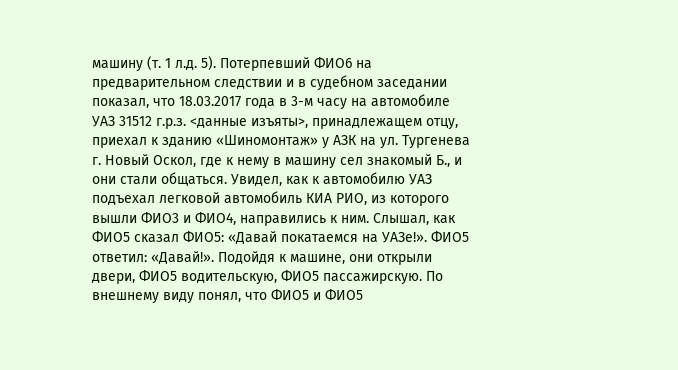машину (т. 1 л.д. 5). Потерпевший ФИО6 на предварительном следствии и в судебном заседании показал, что 18.03.2017 года в 3-м часу на автомобиле УАЗ 31512 г.р.з. <данные изъяты>, принадлежащем отцу, приехал к зданию «Шиномонтаж» у АЗК на ул. Тургенева г. Новый Оскол, где к нему в машину сел знакомый Б., и они стали общаться. Увидел, как к автомобилю УАЗ подъехал легковой автомобиль КИА РИО, из которого вышли ФИО3 и ФИО4, направились к ним. Слышал, как ФИО5 сказал ФИО5: «Давай покатаемся на УАЗе!». ФИО5 ответил: «Давай!». Подойдя к машине, они открыли двери, ФИО5 водительскую, ФИО5 пассажирскую. По внешнему виду понял, что ФИО5 и ФИО5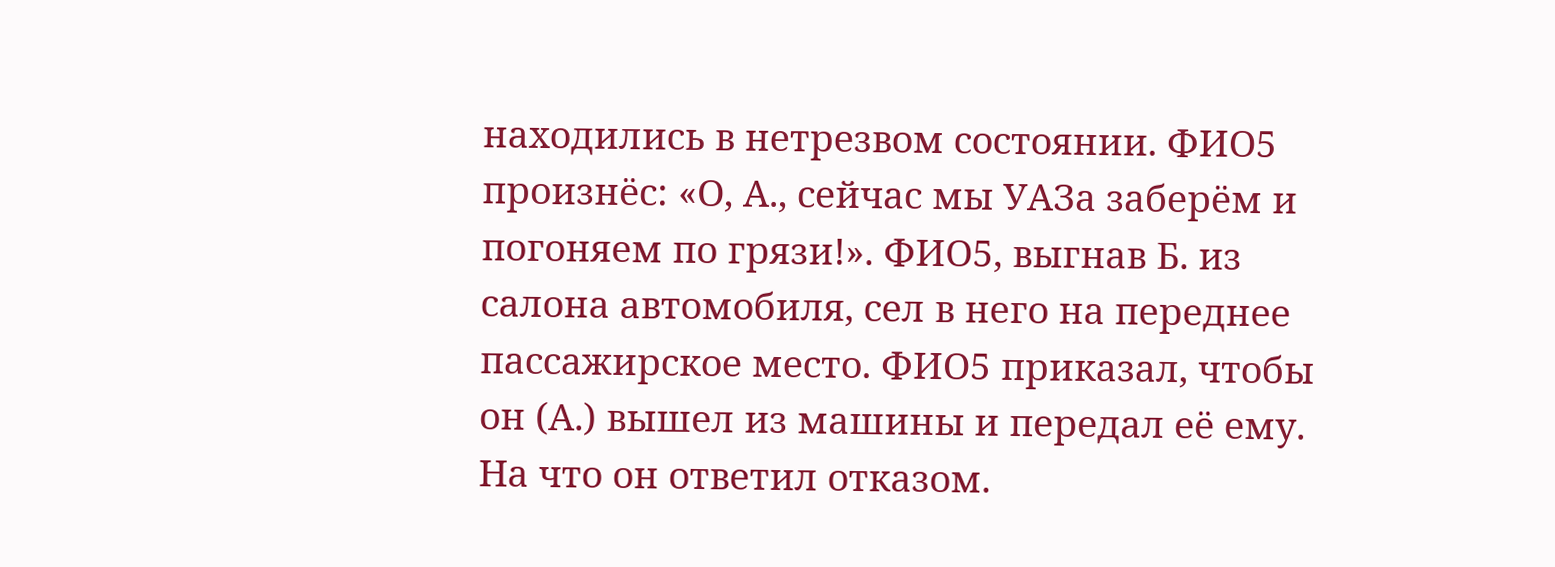находились в нетрезвом состоянии. ФИО5 произнёс: «О, А., сейчас мы УАЗа заберём и погоняем по грязи!». ФИО5, выгнав Б. из салона автомобиля, сел в него на переднее пассажирское место. ФИО5 приказал, чтобы он (А.) вышел из машины и передал её ему. На что он ответил отказом.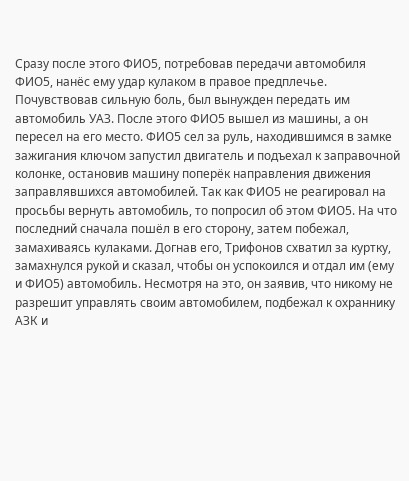Сразу после этого ФИО5, потребовав передачи автомобиля ФИО5, нанёс ему удар кулаком в правое предплечье. Почувствовав сильную боль, был вынужден передать им автомобиль УАЗ. После этого ФИО5 вышел из машины, а он пересел на его место. ФИО5 сел за руль, находившимся в замке зажигания ключом запустил двигатель и подъехал к заправочной колонке, остановив машину поперёк направления движения заправлявшихся автомобилей. Так как ФИО5 не реагировал на просьбы вернуть автомобиль, то попросил об этом ФИО5. На что последний сначала пошёл в его сторону, затем побежал, замахиваясь кулаками. Догнав его, Трифонов схватил за куртку, замахнулся рукой и сказал, чтобы он успокоился и отдал им (ему и ФИО5) автомобиль. Несмотря на это, он заявив, что никому не разрешит управлять своим автомобилем, подбежал к охраннику АЗК и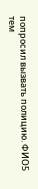попросил вызвать полицию. ФИО5 тем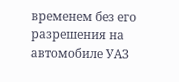временем без его разрешения на автомобиле УАЗ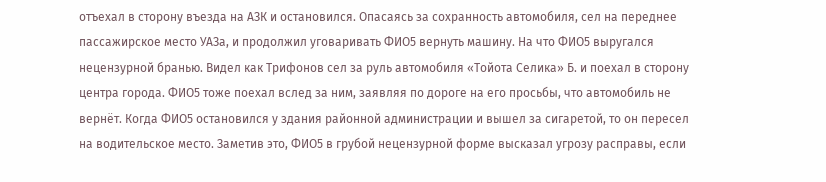отъехал в сторону въезда на АЗК и остановился. Опасаясь за сохранность автомобиля, сел на переднее пассажирское место УАЗа, и продолжил уговаривать ФИО5 вернуть машину. На что ФИО5 выругался нецензурной бранью. Видел как Трифонов сел за руль автомобиля «Тойота Селика» Б. и поехал в сторону центра города. ФИО5 тоже поехал вслед за ним, заявляя по дороге на его просьбы, что автомобиль не вернёт. Когда ФИО5 остановился у здания районной администрации и вышел за сигаретой, то он пересел на водительское место. Заметив это, ФИО5 в грубой нецензурной форме высказал угрозу расправы, если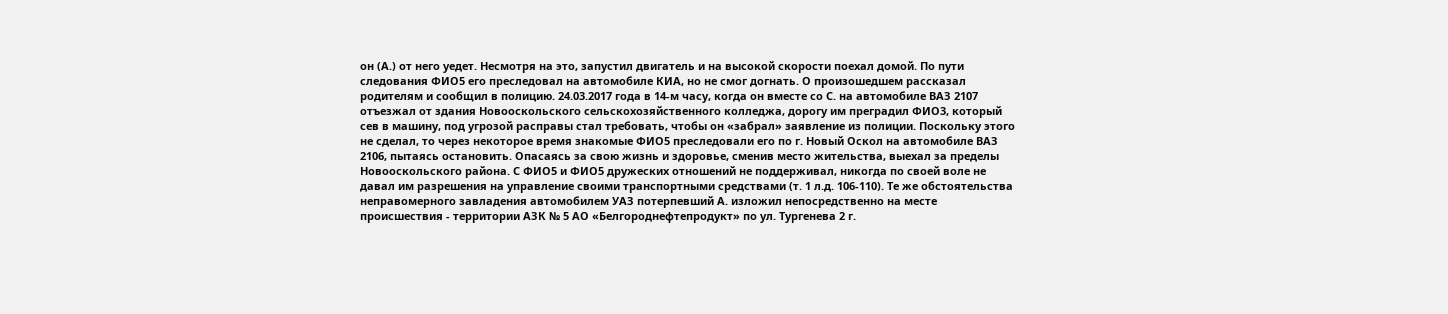он (А.) от него уедет. Несмотря на это, запустил двигатель и на высокой скорости поехал домой. По пути следования ФИО5 его преследовал на автомобиле КИА, но не смог догнать. О произошедшем рассказал родителям и сообщил в полицию. 24.03.2017 года в 14-м часу, когда он вместе со С. на автомобиле ВАЗ 2107 отъезжал от здания Новооскольского сельскохозяйственного колледжа, дорогу им преградил ФИО3, который сев в машину, под угрозой расправы стал требовать, чтобы он «забрал» заявление из полиции. Поскольку этого не сделал, то через некоторое время знакомые ФИО5 преследовали его по г. Новый Оскол на автомобиле ВАЗ 2106, пытаясь остановить. Опасаясь за свою жизнь и здоровье, сменив место жительства, выехал за пределы Новооскольского района. С ФИО5 и ФИО5 дружеских отношений не поддерживал, никогда по своей воле не давал им разрешения на управление своими транспортными средствами (т. 1 л.д. 106-110). Те же обстоятельства неправомерного завладения автомобилем УАЗ потерпевший А. изложил непосредственно на месте происшествия - территории АЗК № 5 АО «Белгороднефтепродукт» по ул. Тургенева 2 г.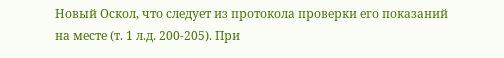Новый Оскол, что следует из протокола проверки его показаний на месте (т. 1 л.д. 200-205). При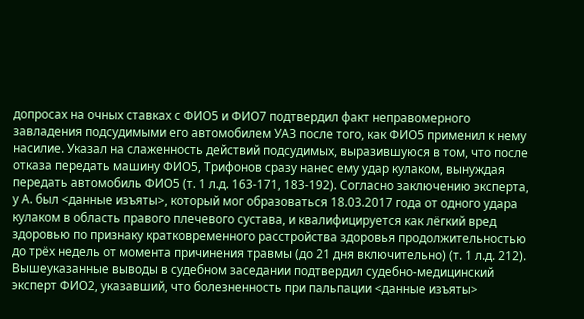допросах на очных ставках с ФИО5 и ФИО7 подтвердил факт неправомерного завладения подсудимыми его автомобилем УАЗ после того, как ФИО5 применил к нему насилие. Указал на слаженность действий подсудимых, выразившуюся в том, что после отказа передать машину ФИО5, Трифонов сразу нанес ему удар кулаком, вынуждая передать автомобиль ФИО5 (т. 1 л.д. 163-171, 183-192). Согласно заключению эксперта, у А. был <данные изъяты>, который мог образоваться 18.03.2017 года от одного удара кулаком в область правого плечевого сустава, и квалифицируется как лёгкий вред здоровью по признаку кратковременного расстройства здоровья продолжительностью до трёх недель от момента причинения травмы (до 21 дня включительно) (т. 1 л.д. 212). Вышеуказанные выводы в судебном заседании подтвердил судебно-медицинский эксперт ФИО2, указавший, что болезненность при пальпации <данные изъяты>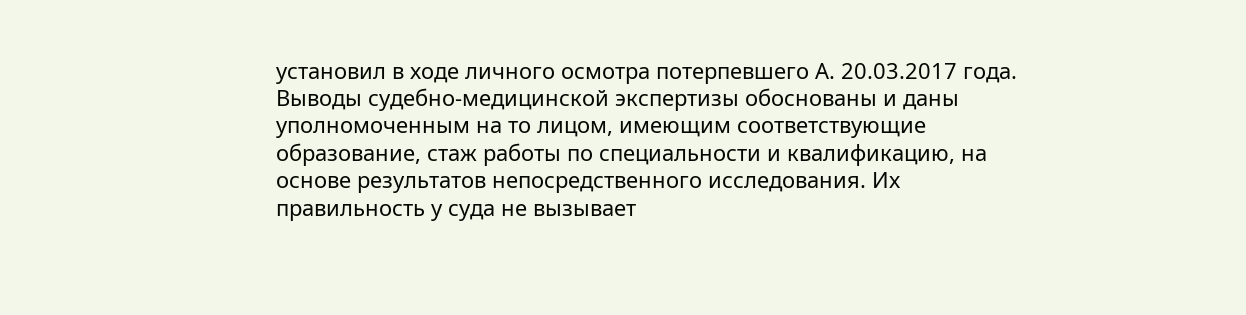установил в ходе личного осмотра потерпевшего А. 20.03.2017 года. Выводы судебно-медицинской экспертизы обоснованы и даны уполномоченным на то лицом, имеющим соответствующие образование, стаж работы по специальности и квалификацию, на основе результатов непосредственного исследования. Их правильность у суда не вызывает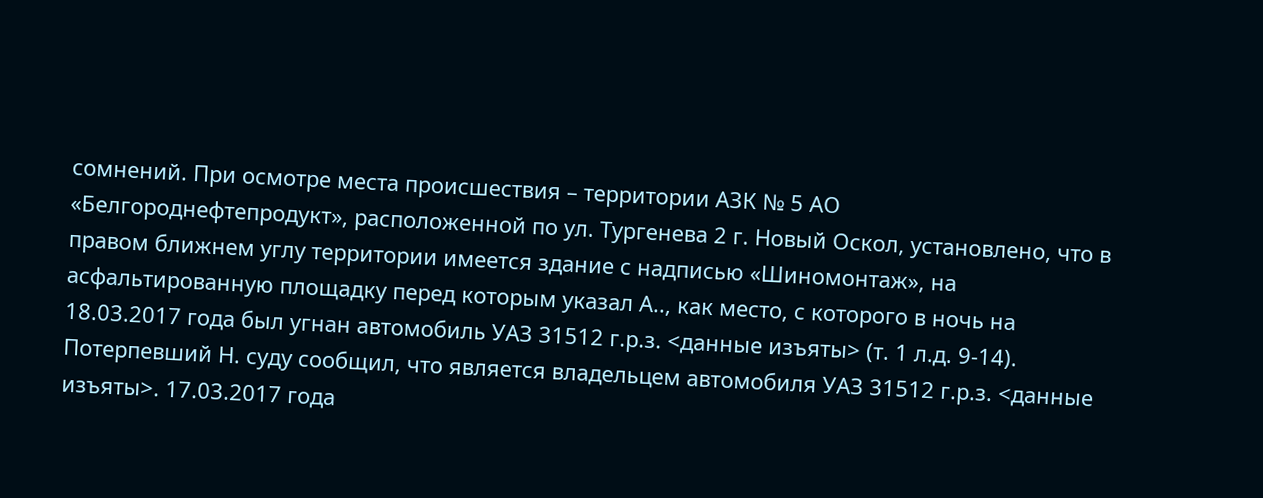сомнений. При осмотре места происшествия – территории АЗК № 5 АО «Белгороднефтепродукт», расположенной по ул. Тургенева 2 г. Новый Оскол, установлено, что в правом ближнем углу территории имеется здание с надписью «Шиномонтаж», на асфальтированную площадку перед которым указал А.., как место, с которого в ночь на 18.03.2017 года был угнан автомобиль УАЗ 31512 г.р.з. <данные изъяты> (т. 1 л.д. 9-14). Потерпевший Н. суду сообщил, что является владельцем автомобиля УАЗ 31512 г.р.з. <данные изъяты>. 17.03.2017 года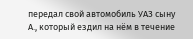передал свой автомобиль УАЗ сыну А., который ездил на нём в течение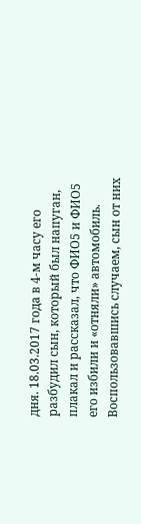дня. 18.03.2017 года в 4-м часу его разбудил сын, который был напуган, плакал и рассказал, что ФИО5 и ФИО5 его избили и «отняли» автомобиль. Воспользовавшись случаем, сын от них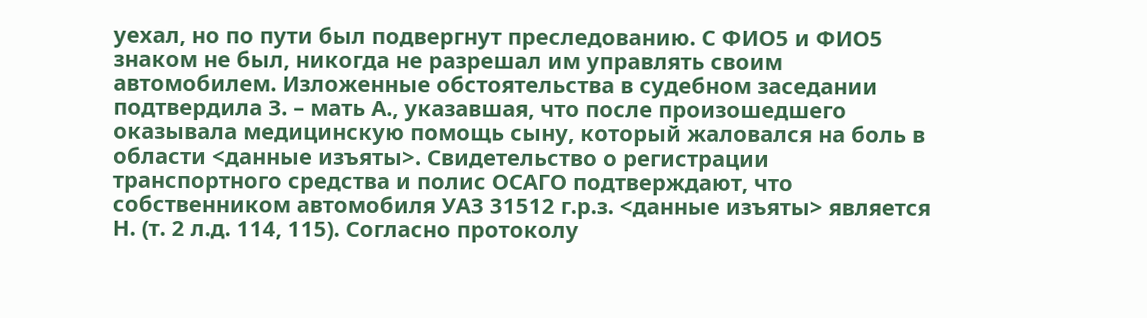уехал, но по пути был подвергнут преследованию. С ФИО5 и ФИО5 знаком не был, никогда не разрешал им управлять своим автомобилем. Изложенные обстоятельства в судебном заседании подтвердила З. – мать А., указавшая, что после произошедшего оказывала медицинскую помощь сыну, который жаловался на боль в области <данные изъяты>. Свидетельство о регистрации транспортного средства и полис ОСАГО подтверждают, что собственником автомобиля УАЗ 31512 г.р.з. <данные изъяты> является Н. (т. 2 л.д. 114, 115). Согласно протоколу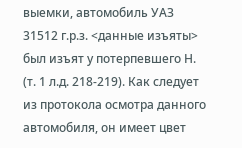выемки, автомобиль УАЗ 31512 г.р.з. <данные изъяты> был изъят у потерпевшего Н. (т. 1 л.д. 218-219). Как следует из протокола осмотра данного автомобиля, он имеет цвет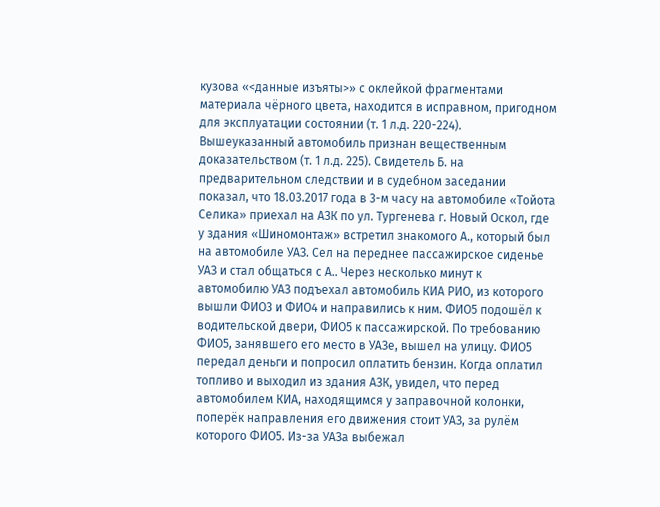кузова «<данные изъяты>» с оклейкой фрагментами материала чёрного цвета, находится в исправном, пригодном для эксплуатации состоянии (т. 1 л.д. 220-224). Вышеуказанный автомобиль признан вещественным доказательством (т. 1 л.д. 225). Свидетель Б. на предварительном следствии и в судебном заседании показал, что 18.03.2017 года в 3-м часу на автомобиле «Тойота Селика» приехал на АЗК по ул. Тургенева г. Новый Оскол, где у здания «Шиномонтаж» встретил знакомого А., который был на автомобиле УАЗ. Сел на переднее пассажирское сиденье УАЗ и стал общаться с А.. Через несколько минут к автомобилю УАЗ подъехал автомобиль КИА РИО, из которого вышли ФИО3 и ФИО4 и направились к ним. ФИО5 подошёл к водительской двери, ФИО5 к пассажирской. По требованию ФИО5, занявшего его место в УАЗе, вышел на улицу. ФИО5 передал деньги и попросил оплатить бензин. Когда оплатил топливо и выходил из здания АЗК, увидел, что перед автомобилем КИА, находящимся у заправочной колонки, поперёк направления его движения стоит УАЗ, за рулём которого ФИО5. Из-за УАЗа выбежал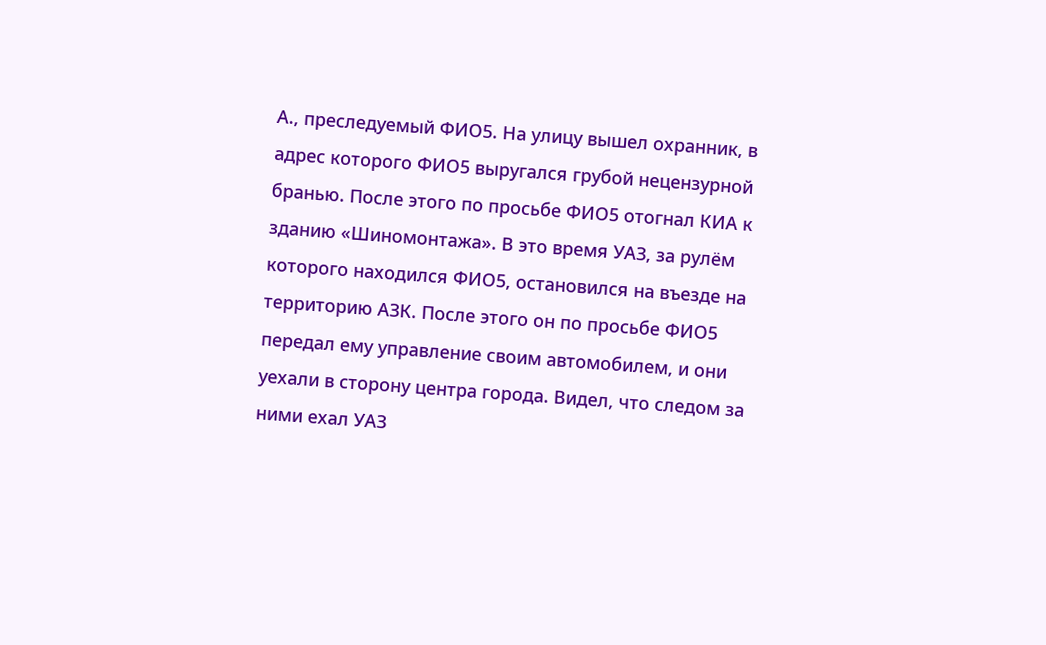А., преследуемый ФИО5. На улицу вышел охранник, в адрес которого ФИО5 выругался грубой нецензурной бранью. После этого по просьбе ФИО5 отогнал КИА к зданию «Шиномонтажа». В это время УАЗ, за рулём которого находился ФИО5, остановился на въезде на территорию АЗК. После этого он по просьбе ФИО5 передал ему управление своим автомобилем, и они уехали в сторону центра города. Видел, что следом за ними ехал УАЗ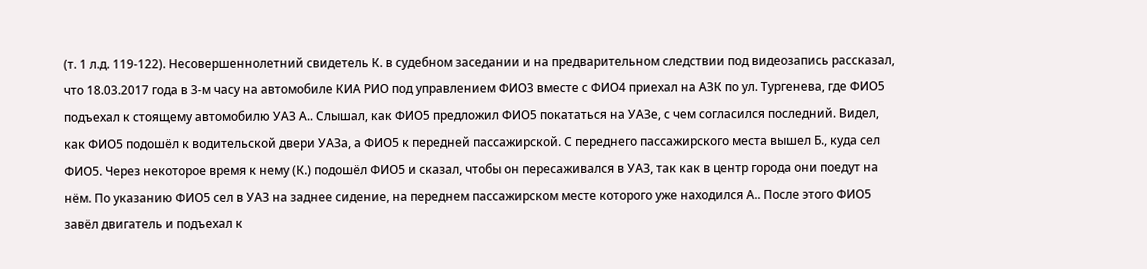(т. 1 л.д. 119-122). Несовершеннолетний свидетель К. в судебном заседании и на предварительном следствии под видеозапись рассказал, что 18.03.2017 года в 3-м часу на автомобиле КИА РИО под управлением ФИО3 вместе с ФИО4 приехал на АЗК по ул. Тургенева, где ФИО5 подъехал к стоящему автомобилю УАЗ А.. Слышал, как ФИО5 предложил ФИО5 покататься на УАЗе, с чем согласился последний. Видел, как ФИО5 подошёл к водительской двери УАЗа, а ФИО5 к передней пассажирской. С переднего пассажирского места вышел Б., куда сел ФИО5. Через некоторое время к нему (К.) подошёл ФИО5 и сказал, чтобы он пересаживался в УАЗ, так как в центр города они поедут на нём. По указанию ФИО5 сел в УАЗ на заднее сидение, на переднем пассажирском месте которого уже находился А.. После этого ФИО5 завёл двигатель и подъехал к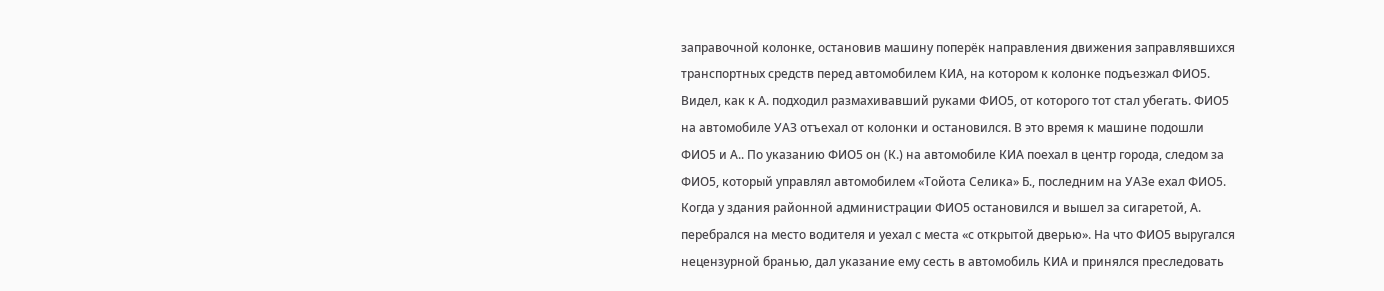заправочной колонке, остановив машину поперёк направления движения заправлявшихся транспортных средств перед автомобилем КИА, на котором к колонке подъезжал ФИО5. Видел, как к А. подходил размахивавший руками ФИО5, от которого тот стал убегать. ФИО5 на автомобиле УАЗ отъехал от колонки и остановился. В это время к машине подошли ФИО5 и А.. По указанию ФИО5 он (К.) на автомобиле КИА поехал в центр города, следом за ФИО5, который управлял автомобилем «Тойота Селика» Б., последним на УАЗе ехал ФИО5. Когда у здания районной администрации ФИО5 остановился и вышел за сигаретой, А. перебрался на место водителя и уехал с места «с открытой дверью». На что ФИО5 выругался нецензурной бранью, дал указание ему сесть в автомобиль КИА и принялся преследовать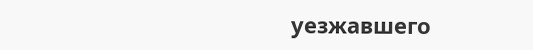уезжавшего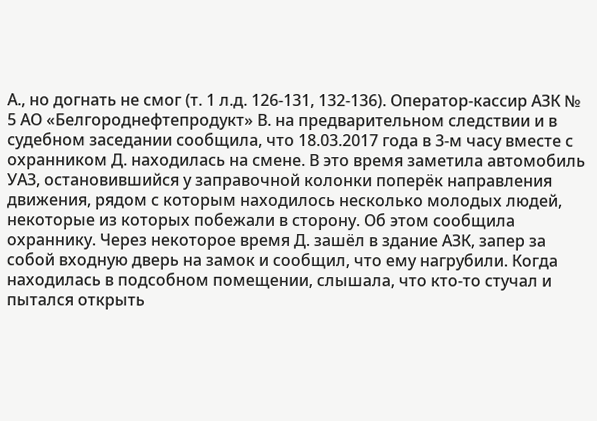А., но догнать не смог (т. 1 л.д. 126-131, 132-136). Оператор-кассир АЗК № 5 АО «Белгороднефтепродукт» В. на предварительном следствии и в судебном заседании сообщила, что 18.03.2017 года в 3-м часу вместе с охранником Д. находилась на смене. В это время заметила автомобиль УАЗ, остановившийся у заправочной колонки поперёк направления движения, рядом с которым находилось несколько молодых людей, некоторые из которых побежали в сторону. Об этом сообщила охраннику. Через некоторое время Д. зашёл в здание АЗК, запер за собой входную дверь на замок и сообщил, что ему нагрубили. Когда находилась в подсобном помещении, слышала, что кто-то стучал и пытался открыть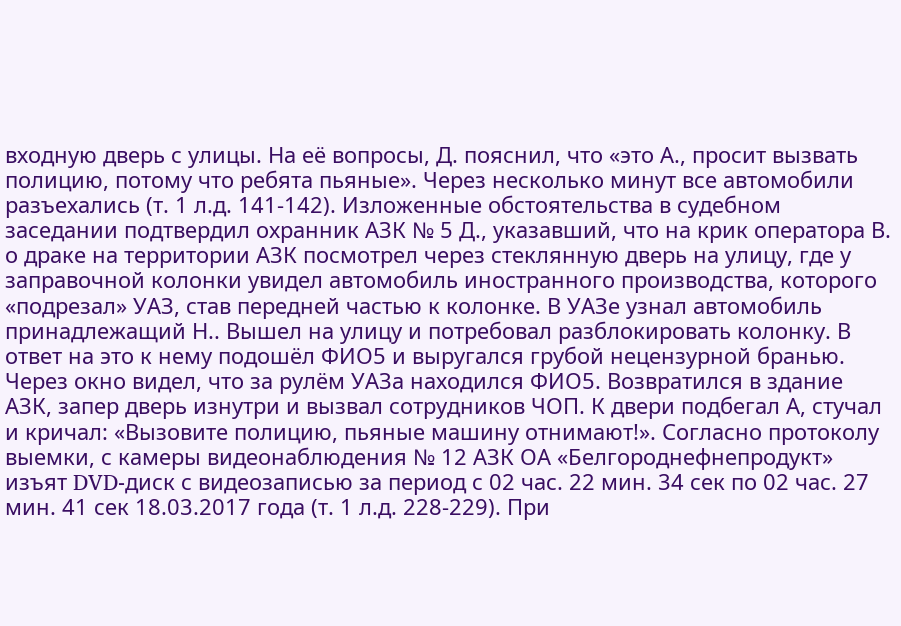входную дверь с улицы. На её вопросы, Д. пояснил, что «это А., просит вызвать полицию, потому что ребята пьяные». Через несколько минут все автомобили разъехались (т. 1 л.д. 141-142). Изложенные обстоятельства в судебном заседании подтвердил охранник АЗК № 5 Д., указавший, что на крик оператора В. о драке на территории АЗК посмотрел через стеклянную дверь на улицу, где у заправочной колонки увидел автомобиль иностранного производства, которого «подрезал» УАЗ, став передней частью к колонке. В УАЗе узнал автомобиль принадлежащий Н.. Вышел на улицу и потребовал разблокировать колонку. В ответ на это к нему подошёл ФИО5 и выругался грубой нецензурной бранью. Через окно видел, что за рулём УАЗа находился ФИО5. Возвратился в здание АЗК, запер дверь изнутри и вызвал сотрудников ЧОП. К двери подбегал А, стучал и кричал: «Вызовите полицию, пьяные машину отнимают!». Согласно протоколу выемки, с камеры видеонаблюдения № 12 АЗК ОА «Белгороднефнепродукт» изъят DVD-диск с видеозаписью за период с 02 час. 22 мин. 34 сек по 02 час. 27 мин. 41 сек 18.03.2017 года (т. 1 л.д. 228-229). При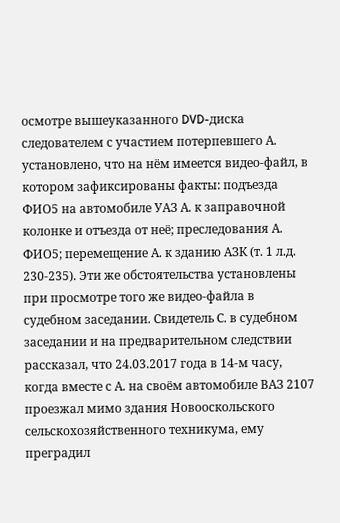осмотре вышеуказанного DVD-диска следователем с участием потерпевшего А. установлено, что на нём имеется видео-файл, в котором зафиксированы факты: подъезда ФИО5 на автомобиле УАЗ А. к заправочной колонке и отъезда от неё; преследования А. ФИО5; перемещение А. к зданию АЗК (т. 1 л.д. 230-235). Эти же обстоятельства установлены при просмотре того же видео-файла в судебном заседании. Свидетель С. в судебном заседании и на предварительном следствии рассказал, что 24.03.2017 года в 14-м часу, когда вместе с А. на своём автомобиле ВАЗ 2107 проезжал мимо здания Новооскольского сельскохозяйственного техникума, ему преградил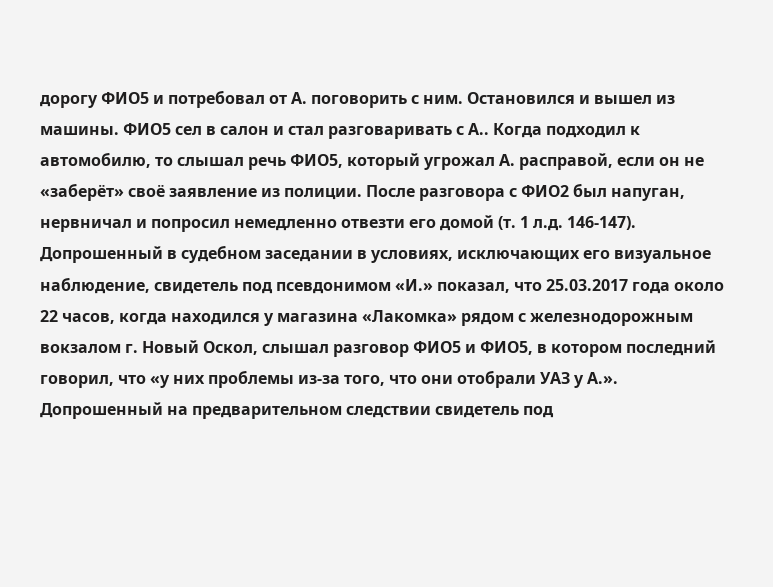дорогу ФИО5 и потребовал от А. поговорить с ним. Остановился и вышел из машины. ФИО5 сел в салон и стал разговаривать с А.. Когда подходил к автомобилю, то слышал речь ФИО5, который угрожал А. расправой, если он не «заберёт» своё заявление из полиции. После разговора с ФИО2 был напуган, нервничал и попросил немедленно отвезти его домой (т. 1 л.д. 146-147). Допрошенный в судебном заседании в условиях, исключающих его визуальное наблюдение, свидетель под псевдонимом «И.» показал, что 25.03.2017 года около 22 часов, когда находился у магазина «Лакомка» рядом с железнодорожным вокзалом г. Новый Оскол, слышал разговор ФИО5 и ФИО5, в котором последний говорил, что «у них проблемы из-за того, что они отобрали УАЗ у А.». Допрошенный на предварительном следствии свидетель под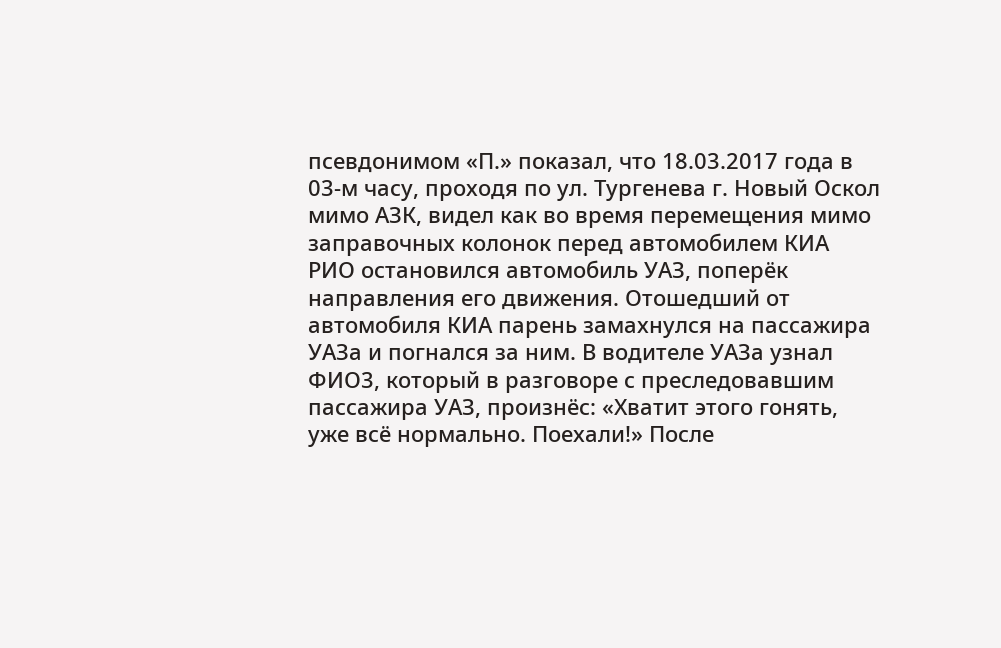псевдонимом «П.» показал, что 18.03.2017 года в 03-м часу, проходя по ул. Тургенева г. Новый Оскол мимо АЗК, видел как во время перемещения мимо заправочных колонок перед автомобилем КИА РИО остановился автомобиль УАЗ, поперёк направления его движения. Отошедший от автомобиля КИА парень замахнулся на пассажира УАЗа и погнался за ним. В водителе УАЗа узнал ФИО3, который в разговоре с преследовавшим пассажира УАЗ, произнёс: «Хватит этого гонять, уже всё нормально. Поехали!» После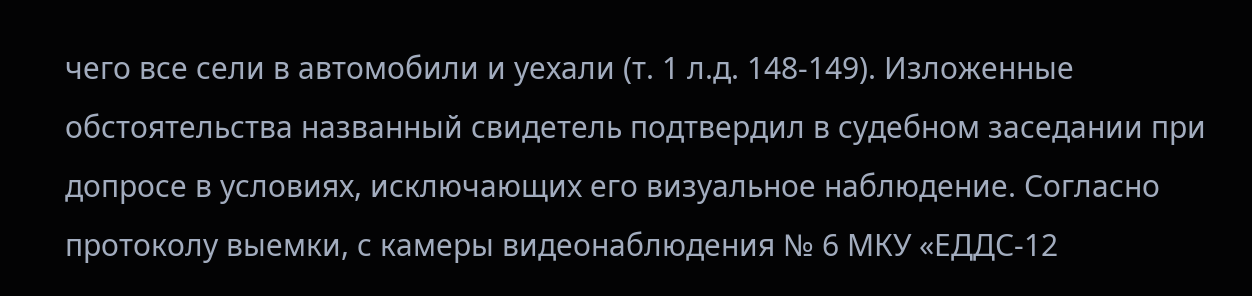чего все сели в автомобили и уехали (т. 1 л.д. 148-149). Изложенные обстоятельства названный свидетель подтвердил в судебном заседании при допросе в условиях, исключающих его визуальное наблюдение. Согласно протоколу выемки, с камеры видеонаблюдения № 6 МКУ «ЕДДС-12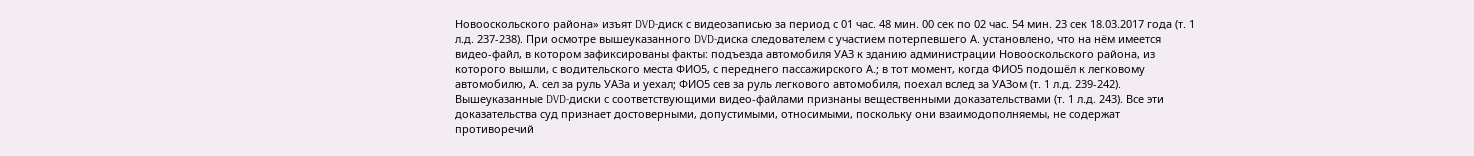Новооскольского района» изъят DVD-диск с видеозаписью за период с 01 час. 48 мин. 00 сек по 02 час. 54 мин. 23 сек 18.03.2017 года (т. 1 л.д. 237-238). При осмотре вышеуказанного DVD-диска следователем с участием потерпевшего А. установлено, что на нём имеется видео-файл, в котором зафиксированы факты: подъезда автомобиля УАЗ к зданию администрации Новооскольского района, из которого вышли, с водительского места ФИО5, с переднего пассажирского А.; в тот момент, когда ФИО5 подошёл к легковому автомобилю, А. сел за руль УАЗа и уехал; ФИО5 сев за руль легкового автомобиля, поехал вслед за УАЗом (т. 1 л.д. 239-242). Вышеуказанные DVD-диски с соответствующими видео-файлами признаны вещественными доказательствами (т. 1 л.д. 243). Все эти доказательства суд признает достоверными, допустимыми, относимыми, поскольку они взаимодополняемы, не содержат противоречий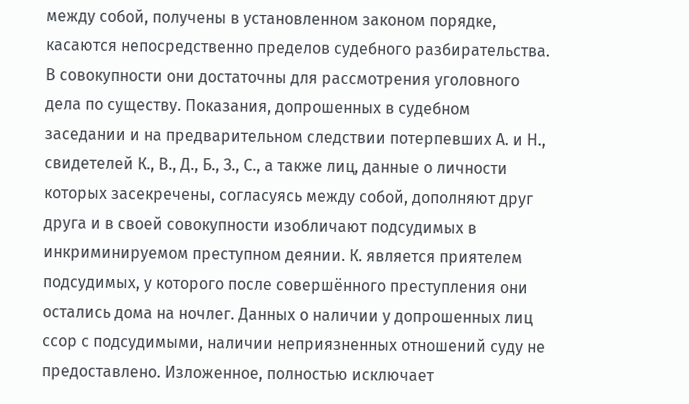между собой, получены в установленном законом порядке, касаются непосредственно пределов судебного разбирательства. В совокупности они достаточны для рассмотрения уголовного дела по существу. Показания, допрошенных в судебном заседании и на предварительном следствии потерпевших А. и Н., свидетелей К., В., Д., Б., З., С., а также лиц, данные о личности которых засекречены, согласуясь между собой, дополняют друг друга и в своей совокупности изобличают подсудимых в инкриминируемом преступном деянии. К. является приятелем подсудимых, у которого после совершённого преступления они остались дома на ночлег. Данных о наличии у допрошенных лиц ссор с подсудимыми, наличии неприязненных отношений суду не предоставлено. Изложенное, полностью исключает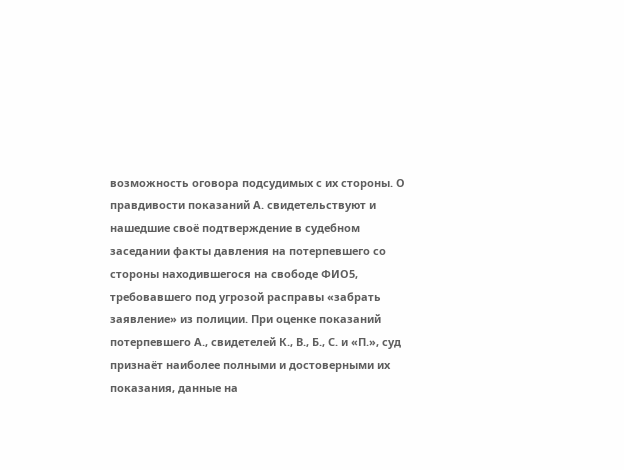возможность оговора подсудимых с их стороны. О правдивости показаний А. свидетельствуют и нашедшие своё подтверждение в судебном заседании факты давления на потерпевшего со стороны находившегося на свободе ФИО5, требовавшего под угрозой расправы «забрать заявление» из полиции. При оценке показаний потерпевшего А., свидетелей К., В., Б., С. и «П.», суд признаёт наиболее полными и достоверными их показания, данные на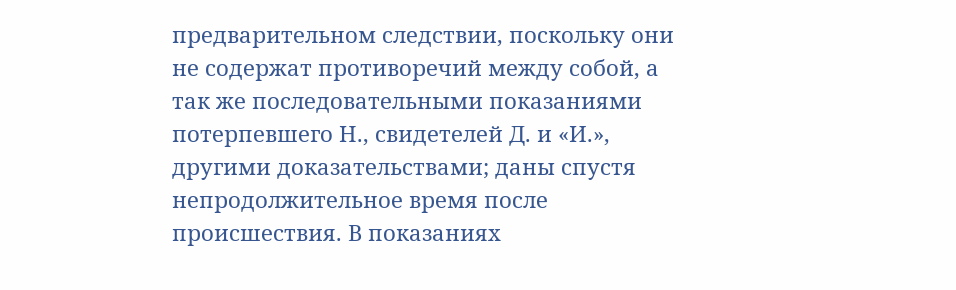предварительном следствии, поскольку они не содержат противоречий между собой, а так же последовательными показаниями потерпевшего Н., свидетелей Д. и «И.», другими доказательствами; даны спустя непродолжительное время после происшествия. В показаниях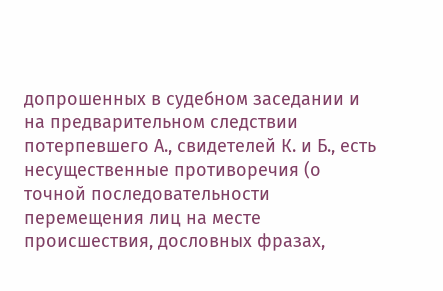допрошенных в судебном заседании и на предварительном следствии потерпевшего А., свидетелей К. и Б., есть несущественные противоречия (о точной последовательности перемещения лиц на месте происшествия, дословных фразах,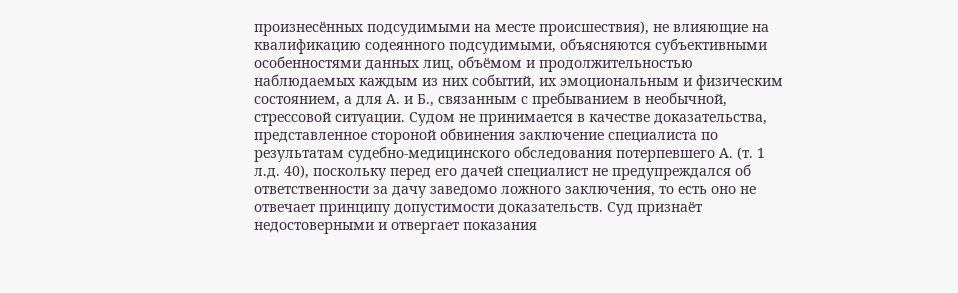произнесённых подсудимыми на месте происшествия), не влияющие на квалификацию содеянного подсудимыми, объясняются субъективными особенностями данных лиц, объёмом и продолжительностью наблюдаемых каждым из них событий, их эмоциональным и физическим состоянием, а для А. и Б., связанным с пребыванием в необычной, стрессовой ситуации. Судом не принимается в качестве доказательства, представленное стороной обвинения заключение специалиста по результатам судебно-медицинского обследования потерпевшего А. (т. 1 л.д. 40), поскольку перед его дачей специалист не предупреждался об ответственности за дачу заведомо ложного заключения, то есть оно не отвечает принципу допустимости доказательств. Суд признаёт недостоверными и отвергает показания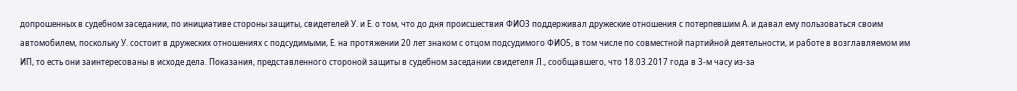допрошенных в судебном заседании, по инициативе стороны защиты, свидетелей У. и Е. о том, что до дня происшествия ФИО3 поддерживал дружеские отношения с потерпевшим А. и давал ему пользоваться своим автомобилем, поскольку У. состоит в дружеских отношениях с подсудимыми, Е. на протяжении 20 лет знаком с отцом подсудимого ФИО5, в том числе по совместной партийной деятельности, и работе в возглавляемом им ИП, то есть они заинтересованы в исходе дела. Показания, представленного стороной защиты в судебном заседании свидетеля Л., сообщавшего, что 18.03.2017 года в 3-м часу из-за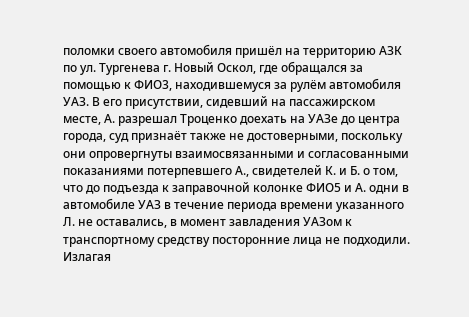поломки своего автомобиля пришёл на территорию АЗК по ул. Тургенева г. Новый Оскол, где обращался за помощью к ФИО3, находившемуся за рулём автомобиля УАЗ. В его присутствии, сидевший на пассажирском месте, А. разрешал Троценко доехать на УАЗе до центра города, суд признаёт также не достоверными, поскольку они опровергнуты взаимосвязанными и согласованными показаниями потерпевшего А., свидетелей К. и Б. о том, что до подъезда к заправочной колонке ФИО5 и А. одни в автомобиле УАЗ в течение периода времени указанного Л. не оставались, в момент завладения УАЗом к транспортному средству посторонние лица не подходили. Излагая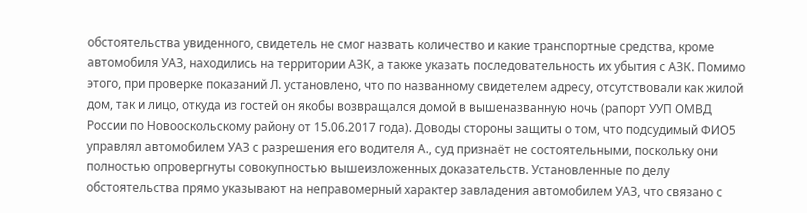обстоятельства увиденного, свидетель не смог назвать количество и какие транспортные средства, кроме автомобиля УАЗ, находились на территории АЗК, а также указать последовательность их убытия с АЗК. Помимо этого, при проверке показаний Л. установлено, что по названному свидетелем адресу, отсутствовали как жилой дом, так и лицо, откуда из гостей он якобы возвращался домой в вышеназванную ночь (рапорт УУП ОМВД России по Новооскольскому району от 15.06.2017 года). Доводы стороны защиты о том, что подсудимый ФИО5 управлял автомобилем УАЗ с разрешения его водителя А., суд признаёт не состоятельными, поскольку они полностью опровергнуты совокупностью вышеизложенных доказательств. Установленные по делу обстоятельства прямо указывают на неправомерный характер завладения автомобилем УАЗ, что связано с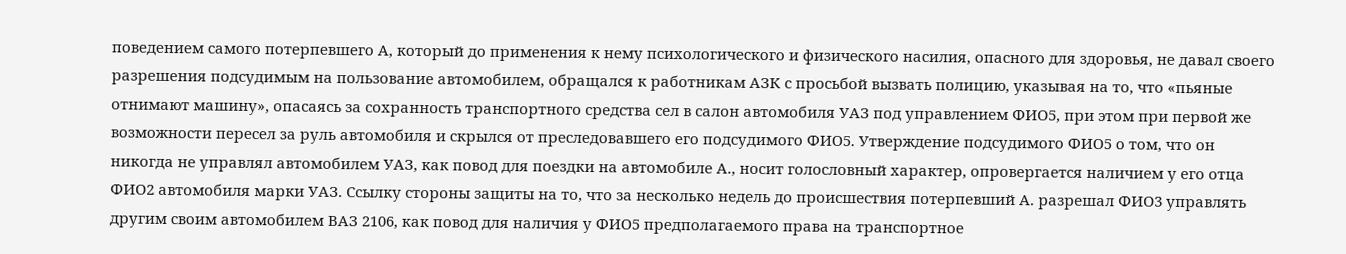поведением самого потерпевшего А, который до применения к нему психологического и физического насилия, опасного для здоровья, не давал своего разрешения подсудимым на пользование автомобилем, обращался к работникам АЗК с просьбой вызвать полицию, указывая на то, что «пьяные отнимают машину», опасаясь за сохранность транспортного средства сел в салон автомобиля УАЗ под управлением ФИО5, при этом при первой же возможности пересел за руль автомобиля и скрылся от преследовавшего его подсудимого ФИО5. Утверждение подсудимого ФИО5 о том, что он никогда не управлял автомобилем УАЗ, как повод для поездки на автомобиле А., носит голословный характер, опровергается наличием у его отца ФИО2 автомобиля марки УАЗ. Ссылку стороны защиты на то, что за несколько недель до происшествия потерпевший А. разрешал ФИО3 управлять другим своим автомобилем ВАЗ 2106, как повод для наличия у ФИО5 предполагаемого права на транспортное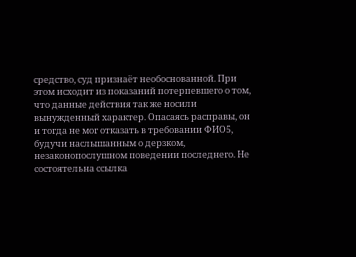средство, суд признаёт необоснованной. При этом исходит из показаний потерпевшего о том, что данные действия так же носили вынужденный характер. Опасаясь расправы, он и тогда не мог отказать в требовании ФИО5, будучи наслышанным о дерзком, незаконопослушном поведении последнего. Не состоятельна ссылка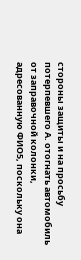стороны защиты и на просьбу потерпевшего А. отогнать автомобиль от заправочной колонки, адресованную ФИО5, поскольку она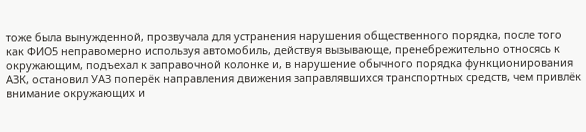тоже была вынужденной, прозвучала для устранения нарушения общественного порядка, после того как ФИО5 неправомерно используя автомобиль, действуя вызывающе, пренебрежительно относясь к окружающим, подъехал к заправочной колонке и, в нарушение обычного порядка функционирования АЗК, остановил УАЗ поперёк направления движения заправлявшихся транспортных средств, чем привлёк внимание окружающих и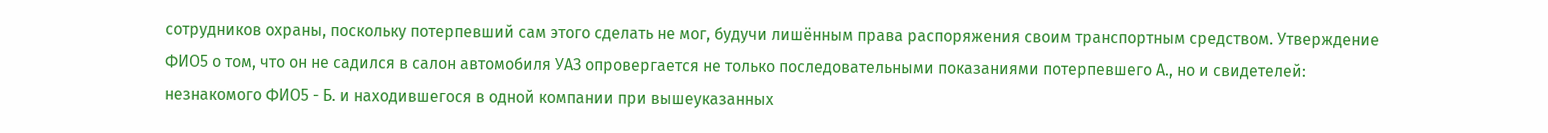сотрудников охраны, поскольку потерпевший сам этого сделать не мог, будучи лишённым права распоряжения своим транспортным средством. Утверждение ФИО5 о том, что он не садился в салон автомобиля УАЗ опровергается не только последовательными показаниями потерпевшего А., но и свидетелей: незнакомого ФИО5 - Б. и находившегося в одной компании при вышеуказанных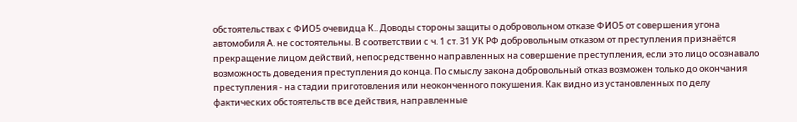обстоятельствах с ФИО5 очевидца К.. Доводы стороны защиты о добровольном отказе ФИО5 от совершения угона автомобиля А. не состоятельны. В соответствии с ч. 1 ст. 31 УК РФ добровольным отказом от преступления признаётся прекращение лицом действий, непосредственно направленных на совершение преступления, если это лицо осознавало возможность доведения преступления до конца. По смыслу закона добровольный отказ возможен только до окончания преступления - на стадии приготовления или неоконченного покушения. Как видно из установленных по делу фактических обстоятельств все действия, направленные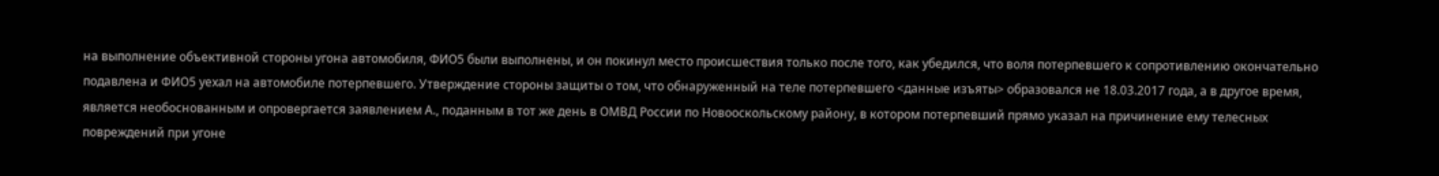на выполнение объективной стороны угона автомобиля, ФИО5 были выполнены, и он покинул место происшествия только после того, как убедился, что воля потерпевшего к сопротивлению окончательно подавлена и ФИО5 уехал на автомобиле потерпевшего. Утверждение стороны защиты о том, что обнаруженный на теле потерпевшего <данные изъяты> образовался не 18.03.2017 года, а в другое время, является необоснованным и опровергается заявлением А., поданным в тот же день в ОМВД России по Новооскольскому району, в котором потерпевший прямо указал на причинение ему телесных повреждений при угоне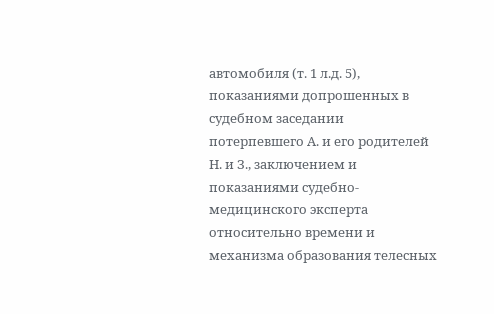автомобиля (т. 1 л.д. 5), показаниями допрошенных в судебном заседании потерпевшего А. и его родителей Н. и З., заключением и показаниями судебно-медицинского эксперта относительно времени и механизма образования телесных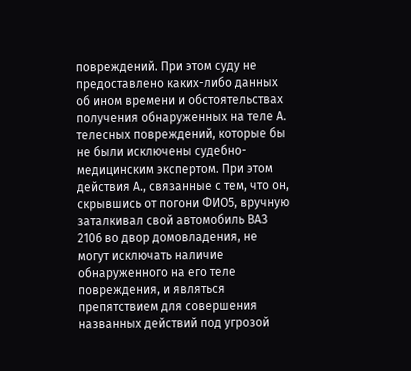повреждений. При этом суду не предоставлено каких-либо данных об ином времени и обстоятельствах получения обнаруженных на теле А. телесных повреждений, которые бы не были исключены судебно-медицинским экспертом. При этом действия А., связанные с тем, что он, скрывшись от погони ФИО5, вручную заталкивал свой автомобиль ВАЗ 2106 во двор домовладения, не могут исключать наличие обнаруженного на его теле повреждения, и являться препятствием для совершения названных действий под угрозой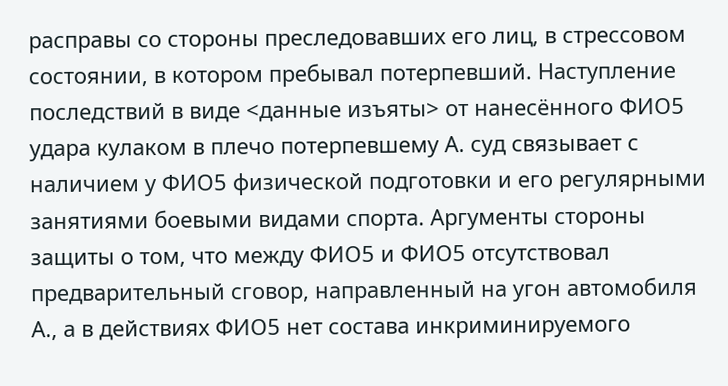расправы со стороны преследовавших его лиц, в стрессовом состоянии, в котором пребывал потерпевший. Наступление последствий в виде <данные изъяты> от нанесённого ФИО5 удара кулаком в плечо потерпевшему А. суд связывает с наличием у ФИО5 физической подготовки и его регулярными занятиями боевыми видами спорта. Аргументы стороны защиты о том, что между ФИО5 и ФИО5 отсутствовал предварительный сговор, направленный на угон автомобиля А., а в действиях ФИО5 нет состава инкриминируемого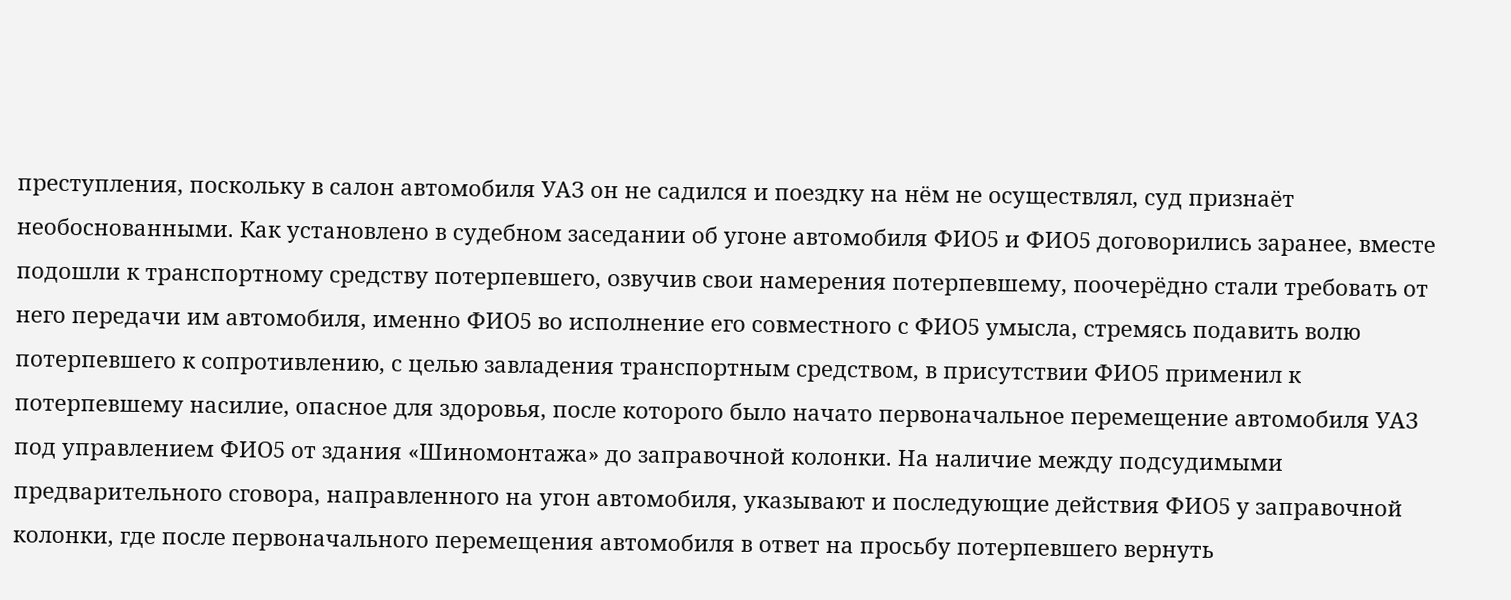преступления, поскольку в салон автомобиля УАЗ он не садился и поездку на нём не осуществлял, суд признаёт необоснованными. Как установлено в судебном заседании об угоне автомобиля ФИО5 и ФИО5 договорились заранее, вместе подошли к транспортному средству потерпевшего, озвучив свои намерения потерпевшему, поочерёдно стали требовать от него передачи им автомобиля, именно ФИО5 во исполнение его совместного с ФИО5 умысла, стремясь подавить волю потерпевшего к сопротивлению, с целью завладения транспортным средством, в присутствии ФИО5 применил к потерпевшему насилие, опасное для здоровья, после которого было начато первоначальное перемещение автомобиля УАЗ под управлением ФИО5 от здания «Шиномонтажа» до заправочной колонки. На наличие между подсудимыми предварительного сговора, направленного на угон автомобиля, указывают и последующие действия ФИО5 у заправочной колонки, где после первоначального перемещения автомобиля в ответ на просьбу потерпевшего вернуть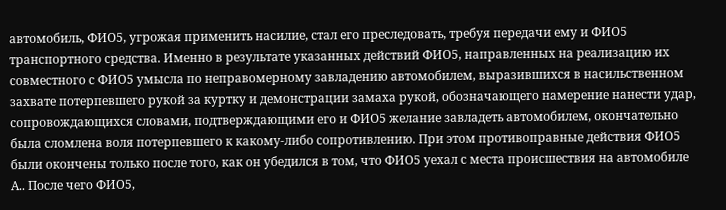автомобиль, ФИО5, угрожая применить насилие, стал его преследовать, требуя передачи ему и ФИО5 транспортного средства. Именно в результате указанных действий ФИО5, направленных на реализацию их совместного с ФИО5 умысла по неправомерному завладению автомобилем, выразившихся в насильственном захвате потерпевшего рукой за куртку и демонстрации замаха рукой, обозначающего намерение нанести удар, сопровождающихся словами, подтверждающими его и ФИО5 желание завладеть автомобилем, окончательно была сломлена воля потерпевшего к какому-либо сопротивлению. При этом противоправные действия ФИО5 были окончены только после того, как он убедился в том, что ФИО5 уехал с места происшествия на автомобиле А.. После чего ФИО5,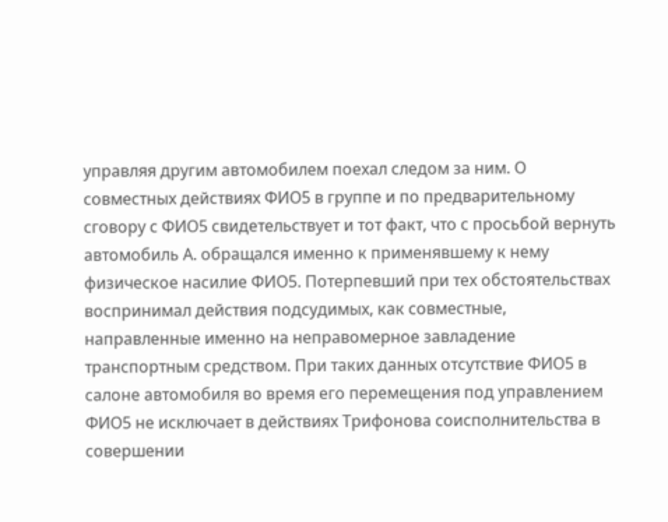управляя другим автомобилем поехал следом за ним. О совместных действиях ФИО5 в группе и по предварительному сговору с ФИО5 свидетельствует и тот факт, что с просьбой вернуть автомобиль А. обращался именно к применявшему к нему физическое насилие ФИО5. Потерпевший при тех обстоятельствах воспринимал действия подсудимых, как совместные, направленные именно на неправомерное завладение транспортным средством. При таких данных отсутствие ФИО5 в салоне автомобиля во время его перемещения под управлением ФИО5 не исключает в действиях Трифонова соисполнительства в совершении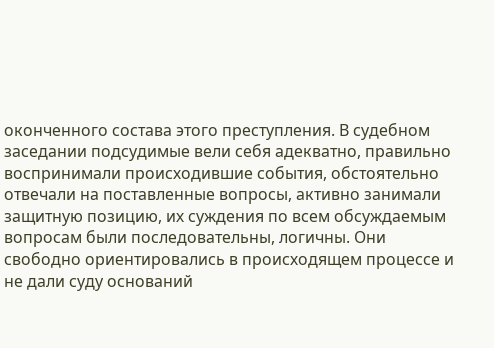оконченного состава этого преступления. В судебном заседании подсудимые вели себя адекватно, правильно воспринимали происходившие события, обстоятельно отвечали на поставленные вопросы, активно занимали защитную позицию, их суждения по всем обсуждаемым вопросам были последовательны, логичны. Они свободно ориентировались в происходящем процессе и не дали суду оснований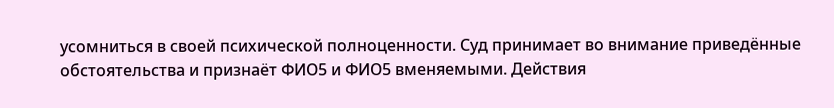усомниться в своей психической полноценности. Суд принимает во внимание приведённые обстоятельства и признаёт ФИО5 и ФИО5 вменяемыми. Действия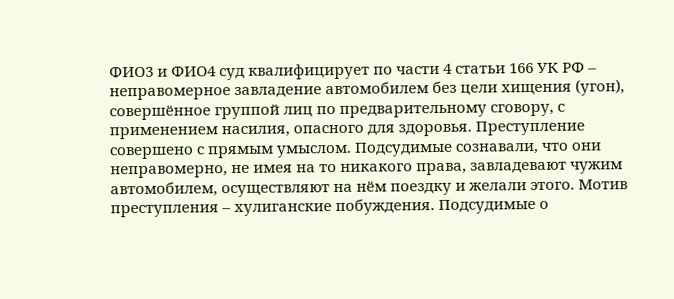ФИО3 и ФИО4 суд квалифицирует по части 4 статьи 166 УК РФ – неправомерное завладение автомобилем без цели хищения (угон), совершённое группой лиц по предварительному сговору, с применением насилия, опасного для здоровья. Преступление совершено с прямым умыслом. Подсудимые сознавали, что они неправомерно, не имея на то никакого права, завладевают чужим автомобилем, осуществляют на нём поездку и желали этого. Мотив преступления – хулиганские побуждения. Подсудимые о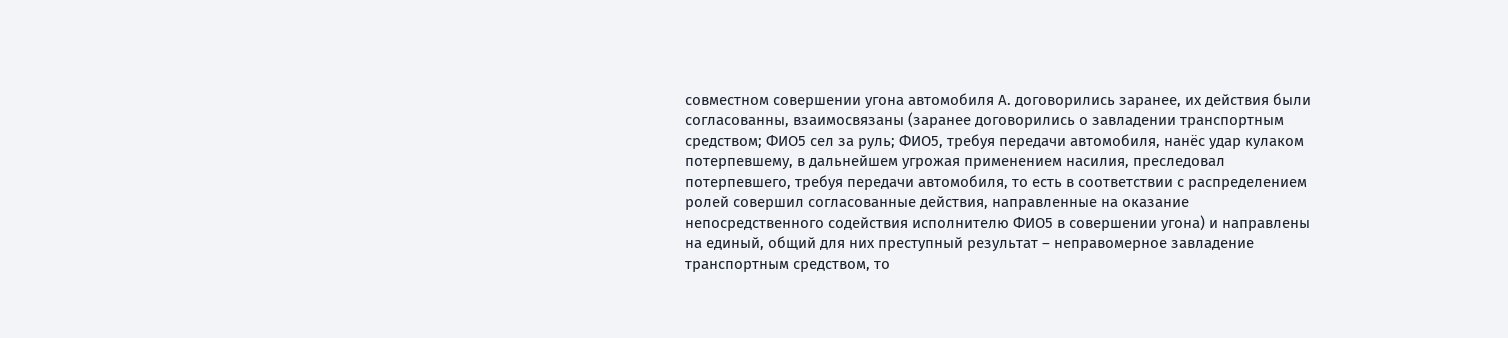совместном совершении угона автомобиля А. договорились заранее, их действия были согласованны, взаимосвязаны (заранее договорились о завладении транспортным средством; ФИО5 сел за руль; ФИО5, требуя передачи автомобиля, нанёс удар кулаком потерпевшему, в дальнейшем угрожая применением насилия, преследовал потерпевшего, требуя передачи автомобиля, то есть в соответствии с распределением ролей совершил согласованные действия, направленные на оказание непосредственного содействия исполнителю ФИО5 в совершении угона) и направлены на единый, общий для них преступный результат – неправомерное завладение транспортным средством, то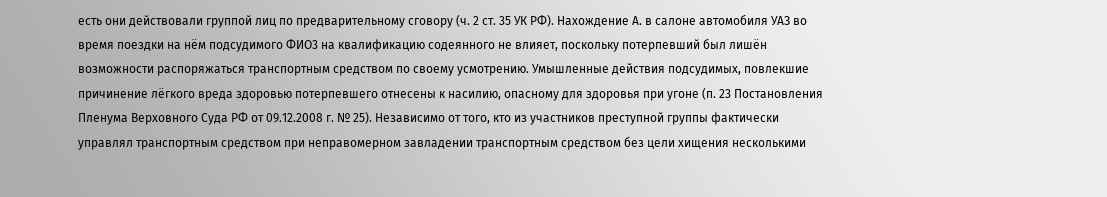есть они действовали группой лиц по предварительному сговору (ч. 2 ст. 35 УК РФ). Нахождение А. в салоне автомобиля УАЗ во время поездки на нём подсудимого ФИО3 на квалификацию содеянного не влияет, поскольку потерпевший был лишён возможности распоряжаться транспортным средством по своему усмотрению. Умышленные действия подсудимых, повлекшие причинение лёгкого вреда здоровью потерпевшего отнесены к насилию, опасному для здоровья при угоне (п. 23 Постановления Пленума Верховного Суда РФ от 09.12.2008 г. № 25). Независимо от того, кто из участников преступной группы фактически управлял транспортным средством при неправомерном завладении транспортным средством без цели хищения несколькими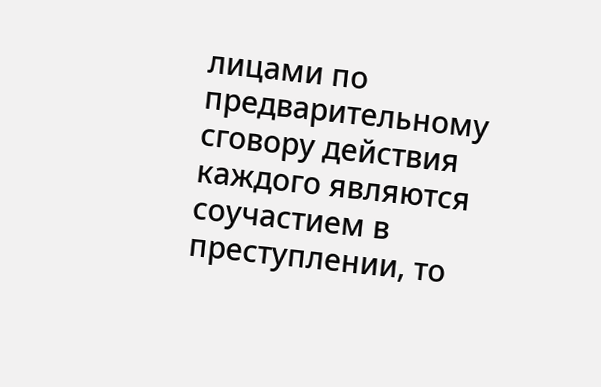лицами по предварительному сговору действия каждого являются соучастием в преступлении, то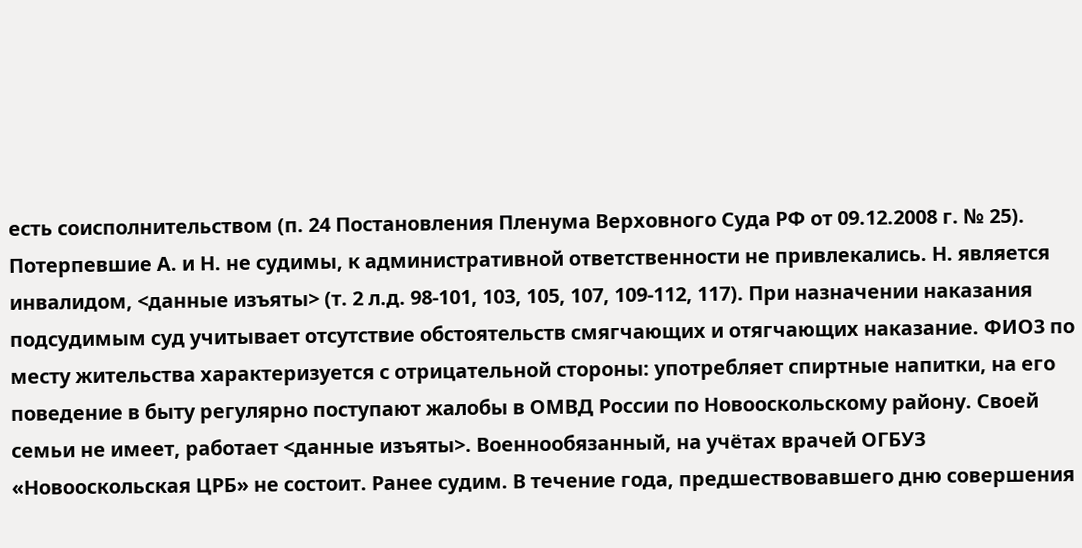есть соисполнительством (п. 24 Постановления Пленума Верховного Суда РФ от 09.12.2008 г. № 25). Потерпевшие А. и Н. не судимы, к административной ответственности не привлекались. Н. является инвалидом, <данные изъяты> (т. 2 л.д. 98-101, 103, 105, 107, 109-112, 117). При назначении наказания подсудимым суд учитывает отсутствие обстоятельств смягчающих и отягчающих наказание. ФИО3 по месту жительства характеризуется с отрицательной стороны: употребляет спиртные напитки, на его поведение в быту регулярно поступают жалобы в ОМВД России по Новооскольскому району. Своей семьи не имеет, работает <данные изъяты>. Военнообязанный, на учётах врачей ОГБУЗ «Новооскольская ЦРБ» не состоит. Ранее судим. В течение года, предшествовавшего дню совершения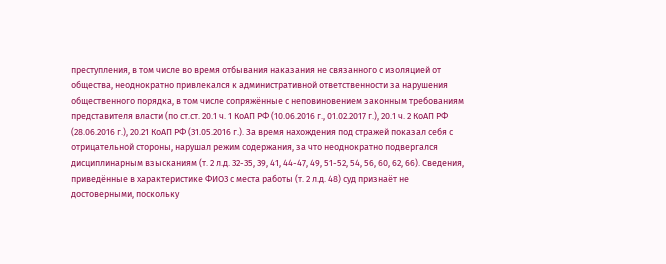преступления, в том числе во время отбывания наказания не связанного с изоляцией от общества, неоднократно привлекался к административной ответственности за нарушения общественного порядка, в том числе сопряжённые с неповиновением законным требованиям представителя власти (по ст.ст. 20.1 ч. 1 КоАП РФ (10.06.2016 г., 01.02.2017 г.), 20.1 ч. 2 КоАП РФ (28.06.2016 г.), 20.21 КоАП РФ (31.05.2016 г.). За время нахождения под стражей показал себя с отрицательной стороны, нарушал режим содержания, за что неоднократно подвергался дисциплинарным взысканиям (т. 2 л.д. 32-35, 39, 41, 44-47, 49, 51-52, 54, 56, 60, 62, 66). Сведения, приведённые в характеристике ФИО3 с места работы (т. 2 л.д. 48) суд признаёт не достоверными, поскольку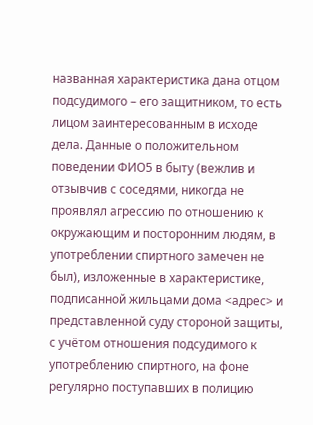названная характеристика дана отцом подсудимого – его защитником, то есть лицом заинтересованным в исходе дела. Данные о положительном поведении ФИО5 в быту (вежлив и отзывчив с соседями, никогда не проявлял агрессию по отношению к окружающим и посторонним людям, в употреблении спиртного замечен не был), изложенные в характеристике, подписанной жильцами дома <адрес> и представленной суду стороной защиты, с учётом отношения подсудимого к употреблению спиртного, на фоне регулярно поступавших в полицию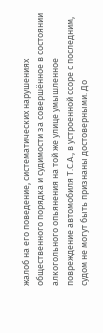жалоб на его поведение, систематических нарушениях общественного порядка и судимости за совершённое в состоянии алкогольного опьянения на той же улице умышленное повреждение автомобиля Т.С.А., в устроенной ссоре с последним, судом не могут быть признаны достоверными. До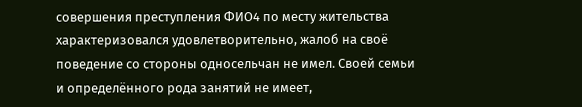совершения преступления ФИО4 по месту жительства характеризовался удовлетворительно, жалоб на своё поведение со стороны односельчан не имел. Своей семьи и определённого рода занятий не имеет,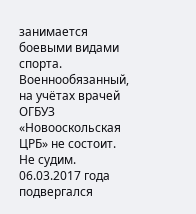занимается боевыми видами спорта. Военнообязанный, на учётах врачей ОГБУЗ «Новооскольская ЦРБ» не состоит. Не судим. 06.03.2017 года подвергался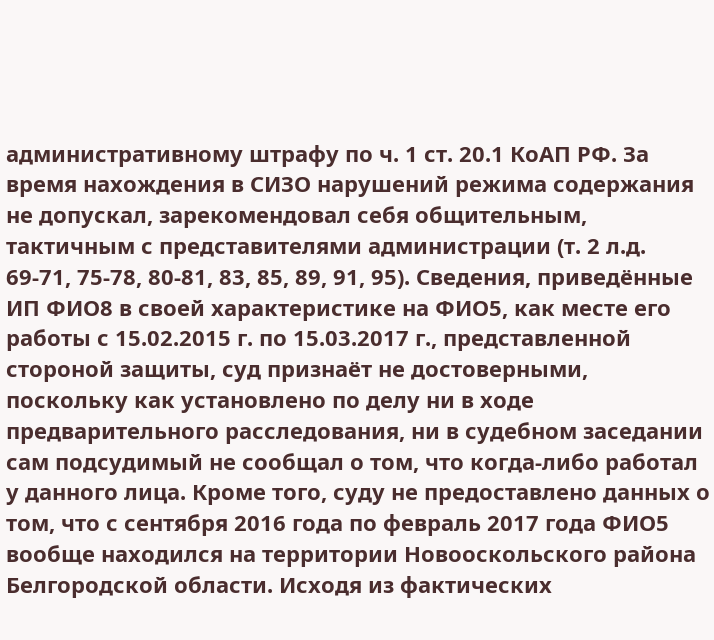административному штрафу по ч. 1 ст. 20.1 КоАП РФ. За время нахождения в СИЗО нарушений режима содержания не допускал, зарекомендовал себя общительным, тактичным с представителями администрации (т. 2 л.д. 69-71, 75-78, 80-81, 83, 85, 89, 91, 95). Сведения, приведённые ИП ФИО8 в своей характеристике на ФИО5, как месте его работы с 15.02.2015 г. по 15.03.2017 г., представленной стороной защиты, суд признаёт не достоверными, поскольку как установлено по делу ни в ходе предварительного расследования, ни в судебном заседании сам подсудимый не сообщал о том, что когда-либо работал у данного лица. Кроме того, суду не предоставлено данных о том, что с сентября 2016 года по февраль 2017 года ФИО5 вообще находился на территории Новооскольского района Белгородской области. Исходя из фактических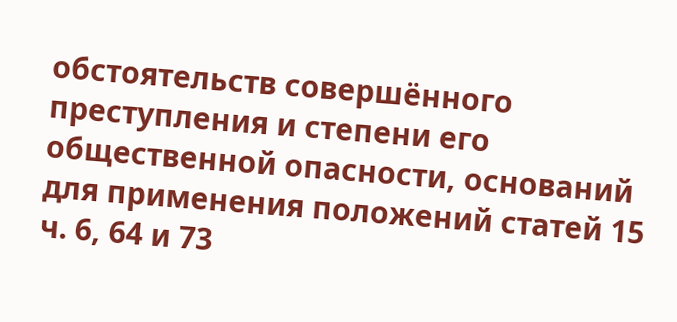обстоятельств совершённого преступления и степени его общественной опасности, оснований для применения положений статей 15 ч. 6, 64 и 73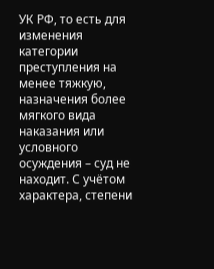УК РФ, то есть для изменения категории преступления на менее тяжкую, назначения более мягкого вида наказания или условного осуждения – суд не находит. С учётом характера, степени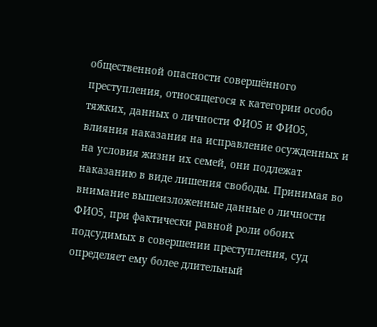общественной опасности совершённого преступления, относящегося к категории особо тяжких, данных о личности ФИО5 и ФИО5, влияния наказания на исправление осужденных и на условия жизни их семей, они подлежат наказанию в виде лишения свободы. Принимая во внимание вышеизложенные данные о личности ФИО5, при фактически равной роли обоих подсудимых в совершении преступления, суд определяет ему более длительный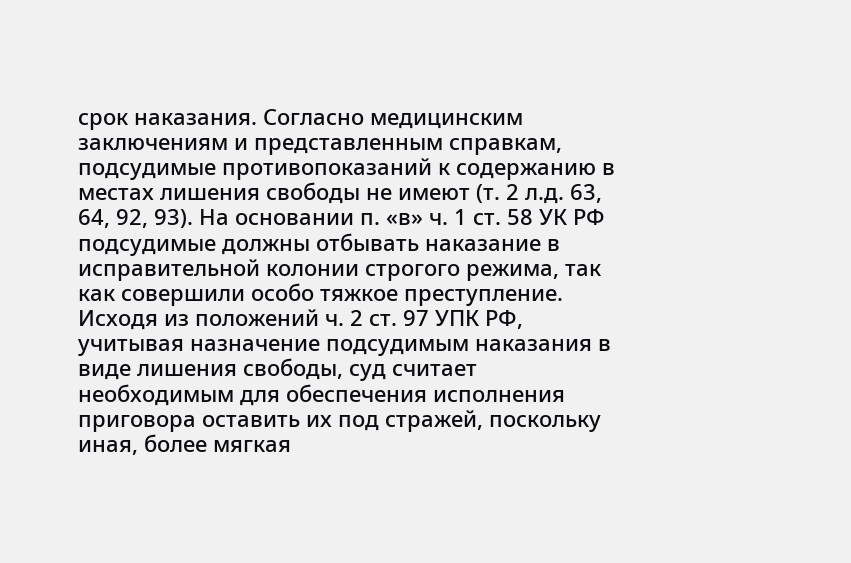срок наказания. Согласно медицинским заключениям и представленным справкам, подсудимые противопоказаний к содержанию в местах лишения свободы не имеют (т. 2 л.д. 63, 64, 92, 93). На основании п. «в» ч. 1 ст. 58 УК РФ подсудимые должны отбывать наказание в исправительной колонии строгого режима, так как совершили особо тяжкое преступление. Исходя из положений ч. 2 ст. 97 УПК РФ, учитывая назначение подсудимым наказания в виде лишения свободы, суд считает необходимым для обеспечения исполнения приговора оставить их под стражей, поскольку иная, более мягкая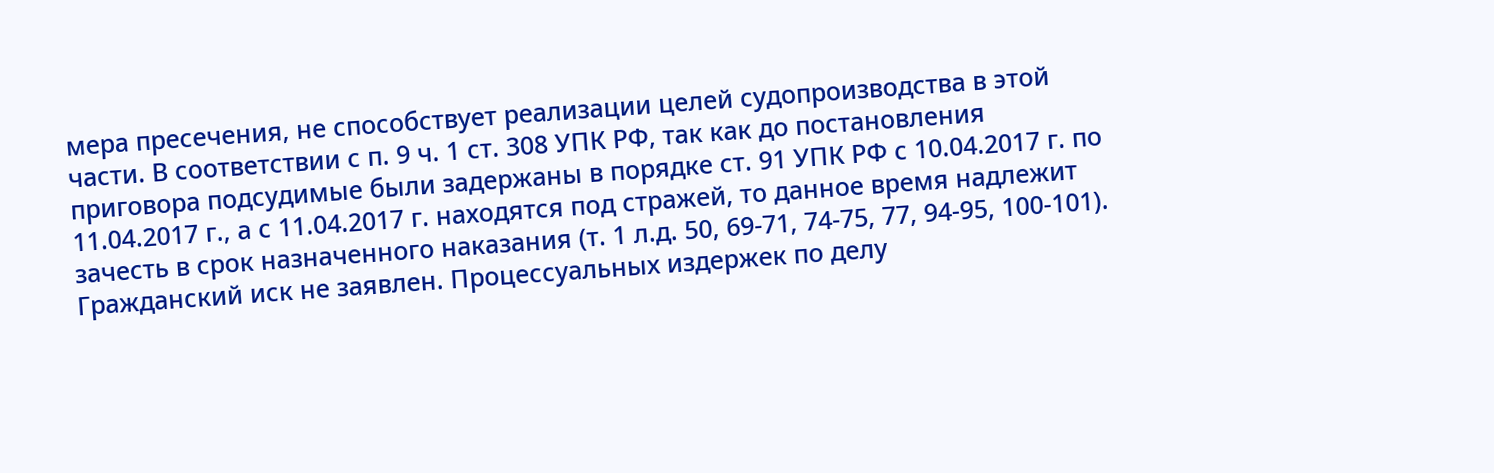мера пресечения, не способствует реализации целей судопроизводства в этой части. В соответствии с п. 9 ч. 1 ст. 308 УПК РФ, так как до постановления приговора подсудимые были задержаны в порядке ст. 91 УПК РФ с 10.04.2017 г. по 11.04.2017 г., а с 11.04.2017 г. находятся под стражей, то данное время надлежит зачесть в срок назначенного наказания (т. 1 л.д. 50, 69-71, 74-75, 77, 94-95, 100-101). Гражданский иск не заявлен. Процессуальных издержек по делу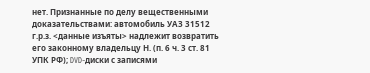нет. Признанные по делу вещественными доказательствами: автомобиль УАЗ 31512 г.р.з. <данные изъяты> надлежит возвратить его законному владельцу Н. (п. 6 ч. 3 ст. 81 УПК РФ); DVD-диски с записями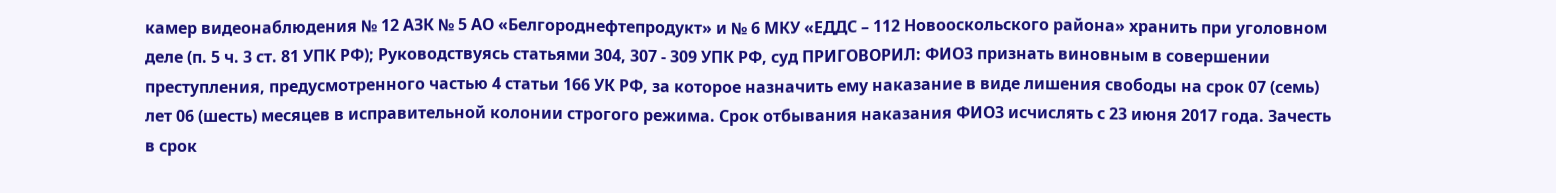камер видеонаблюдения № 12 АЗК № 5 АО «Белгороднефтепродукт» и № 6 МКУ «ЕДДС – 112 Новооскольского района» хранить при уголовном деле (п. 5 ч. 3 ст. 81 УПК РФ); Руководствуясь статьями 304, 307 - 309 УПК РФ, суд ПРИГОВОРИЛ: ФИО3 признать виновным в совершении преступления, предусмотренного частью 4 статьи 166 УК РФ, за которое назначить ему наказание в виде лишения свободы на срок 07 (семь) лет 06 (шесть) месяцев в исправительной колонии строгого режима. Срок отбывания наказания ФИО3 исчислять с 23 июня 2017 года. Зачесть в срок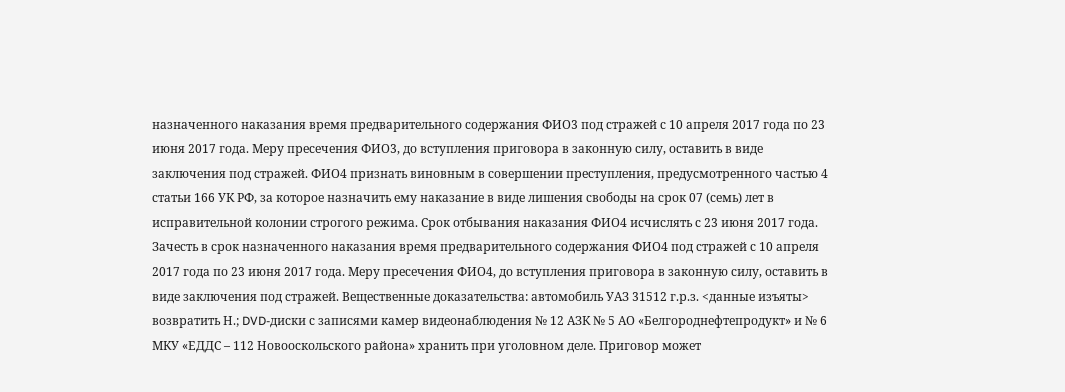назначенного наказания время предварительного содержания ФИО3 под стражей с 10 апреля 2017 года по 23 июня 2017 года. Меру пресечения ФИО3, до вступления приговора в законную силу, оставить в виде заключения под стражей. ФИО4 признать виновным в совершении преступления, предусмотренного частью 4 статьи 166 УК РФ, за которое назначить ему наказание в виде лишения свободы на срок 07 (семь) лет в исправительной колонии строгого режима. Срок отбывания наказания ФИО4 исчислять с 23 июня 2017 года. Зачесть в срок назначенного наказания время предварительного содержания ФИО4 под стражей с 10 апреля 2017 года по 23 июня 2017 года. Меру пресечения ФИО4, до вступления приговора в законную силу, оставить в виде заключения под стражей. Вещественные доказательства: автомобиль УАЗ 31512 г.р.з. <данные изъяты> возвратить Н.; DVD-диски с записями камер видеонаблюдения № 12 АЗК № 5 АО «Белгороднефтепродукт» и № 6 МКУ «ЕДДС – 112 Новооскольского района» хранить при уголовном деле. Приговор может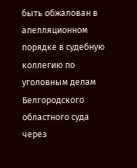быть обжалован в апелляционном порядке в судебную коллегию по уголовным делам Белгородского областного суда через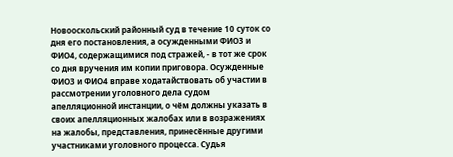Новооскольский районный суд в течение 10 суток со дня его постановления, а осужденными ФИО3 и ФИО4, содержащимися под стражей, - в тот же срок со дня вручения им копии приговора. Осужденные ФИО3 и ФИО4 вправе ходатайствовать об участии в рассмотрении уголовного дела судом апелляционной инстанции, о чём должны указать в своих апелляционных жалобах или в возражениях на жалобы, представления, принесённые другими участниками уголовного процесса. Судья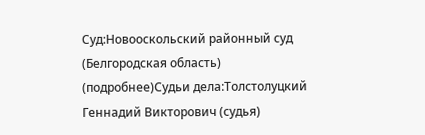Суд:Новооскольский районный суд (Белгородская область) (подробнее)Судьи дела:Толстолуцкий Геннадий Викторович (судья)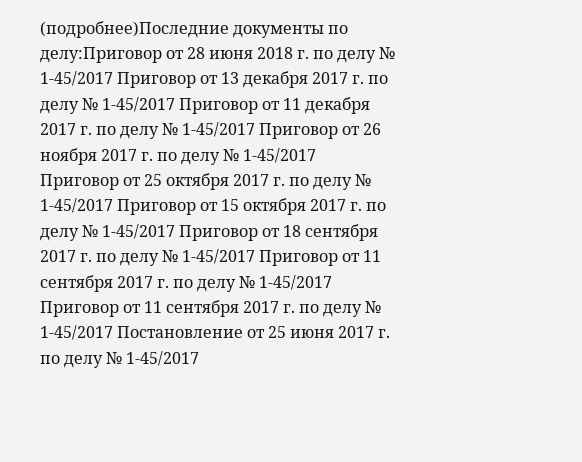(подробнее)Последние документы по делу:Приговор от 28 июня 2018 г. по делу № 1-45/2017 Приговор от 13 декабря 2017 г. по делу № 1-45/2017 Приговор от 11 декабря 2017 г. по делу № 1-45/2017 Приговор от 26 ноября 2017 г. по делу № 1-45/2017 Приговор от 25 октября 2017 г. по делу № 1-45/2017 Приговор от 15 октября 2017 г. по делу № 1-45/2017 Приговор от 18 сентября 2017 г. по делу № 1-45/2017 Приговор от 11 сентября 2017 г. по делу № 1-45/2017 Приговор от 11 сентября 2017 г. по делу № 1-45/2017 Постановление от 25 июня 2017 г. по делу № 1-45/2017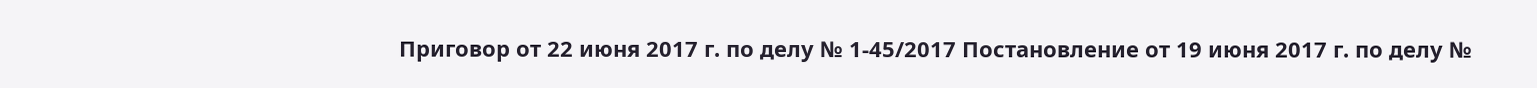Приговор от 22 июня 2017 г. по делу № 1-45/2017 Постановление от 19 июня 2017 г. по делу №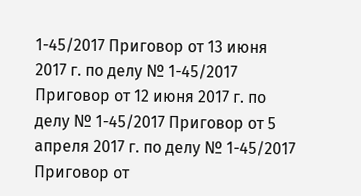1-45/2017 Приговор от 13 июня 2017 г. по делу № 1-45/2017 Приговор от 12 июня 2017 г. по делу № 1-45/2017 Приговор от 5 апреля 2017 г. по делу № 1-45/2017 Приговор от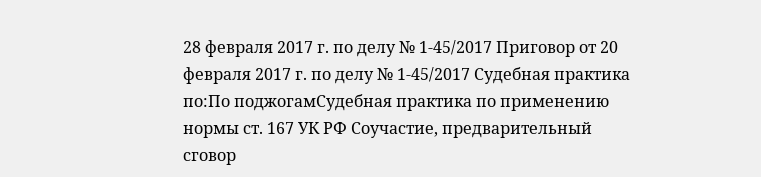28 февраля 2017 г. по делу № 1-45/2017 Приговор от 20 февраля 2017 г. по делу № 1-45/2017 Судебная практика по:По поджогамСудебная практика по применению нормы ст. 167 УК РФ Соучастие, предварительный сговор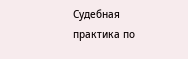Судебная практика по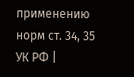применению норм ст. 34, 35 УК РФ |